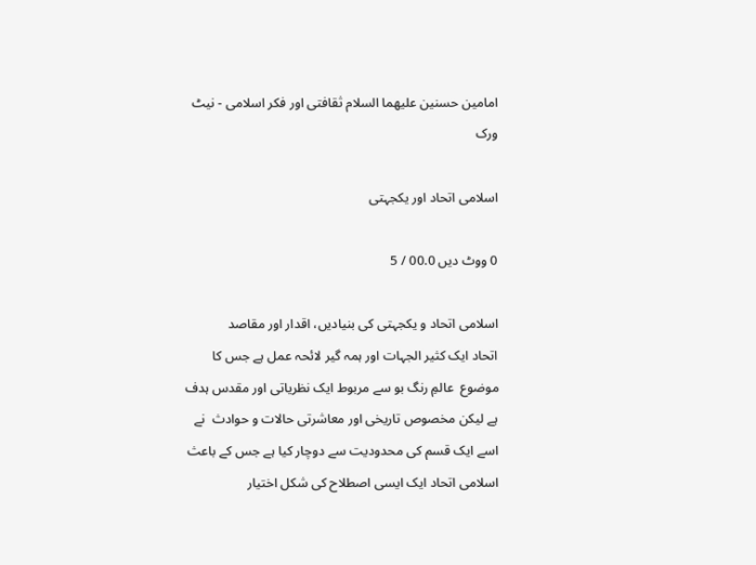امامين حسنين عليهما السلام ثقافتى اور فکر اسلامى - نيٹ ورک

اسلامی اتحاد اور یکجہتی

0 ووٹ دیں 00.0 / 5

اسلامی اتحاد و یکجہتی کی بنیادیں، اقدار اور مقاصد
اتحاد ایک کثیر الجہات اور ہمہ گیر لائحہ عمل ہے جس کا موضوع  عالمِ رنگ بو سے مربوط ایک نظریاتی اور مقدس ہدف ہے لیکن مخصوص تاریخی اور معاشرتی حالات و حوادث  نے اسے ایک قسم کی محدودیت سے دوچار کیا ہے جس کے باعث اسلامی اتحاد ایک ایسی اصطلاح کی شکل اختیار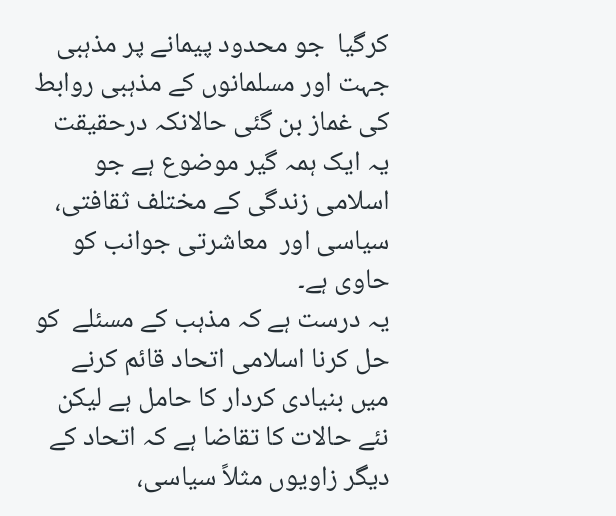کرگیا  جو محدود پیمانے پر مذہبی جہت اور مسلمانوں کے مذہبی روابط کی غماز بن گئی حالانکہ درحقیقت یہ ایک ہمہ گیر موضوع ہے جو اسلامی زندگی کے مختلف ثقافتی، سیاسی اور  معاشرتی جوانب کو حاوی ہے۔
یہ درست ہے کہ مذہب کے مسئلے  کو حل کرنا اسلامی اتحاد قائم کرنے میں بنیادی کردار کا حامل ہے لیکن نئے حالات کا تقاضا ہے کہ اتحاد کے دیگر زاویوں مثلاً سیاسی،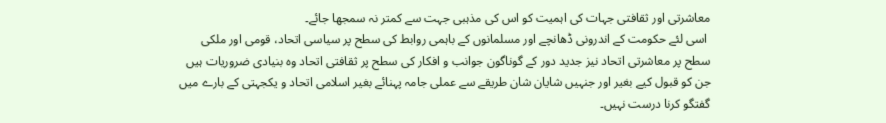معاشرتی اور ثقافتی جہات کی اہمیت کو اس کی مذہبی جہت سے کمتر نہ سمجھا جائے۔
 اسی لئے حکومت کے اندرونی ڈھانچے اور مسلمانوں کے باہمی روابط کی سطح پر سیاسی اتحاد، قومی اور ملکی سطح پر معاشرتی اتحاد نیز جدید دور کے گوناگون جوانب و افکار کی سطح پر ثقافتی اتحاد وہ بنیادی ضروریات ہیں جن کو قبول کیے بغیر اور جنہیں شایان شان طریقے سے عملی جامہ پہنائے بغیر اسلامی اتحاد و یکجہتی کے بارے میں گفتگو کرنا درست نہیں۔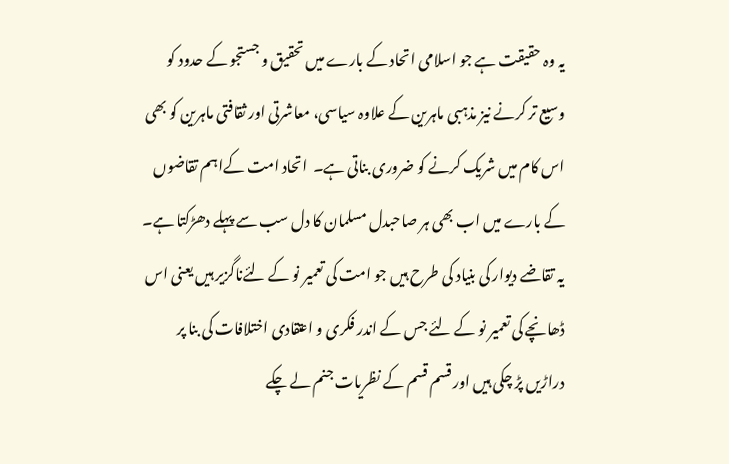یہ وہ حقیقت ہے جو اسلامی اتحاد کے بارے میں تحقیق و جستجو کے حدود کو وسیع تر کرنے نیز مذہبی ماہرین کے علاوہ سیاسی، معاشرتی اور ثقافتی ماہرین کو بھی اس کام میں شریک کرنے کو ضروری بناتی ہے۔  اتحاد امت کےاہم تقاضوں کے بارے میں اب بھی ہر صاحبدل مسلمان کا دل سب سے پہلے دھڑکتا ہے۔ یہ تقاضے دیوار کی بنیاد کی طرح ہیں جو امت کی تعمیر نو کے لئےناگزیر ہیں یعنی اس ڈھانچے کی تعمیر نو کے لئے جس کے اندر فکری و اعتقادی اختلافات کی بنا پر دراڑیں پڑ چکی ہیں اور قسم قسم کے نظریات جنم لے چکے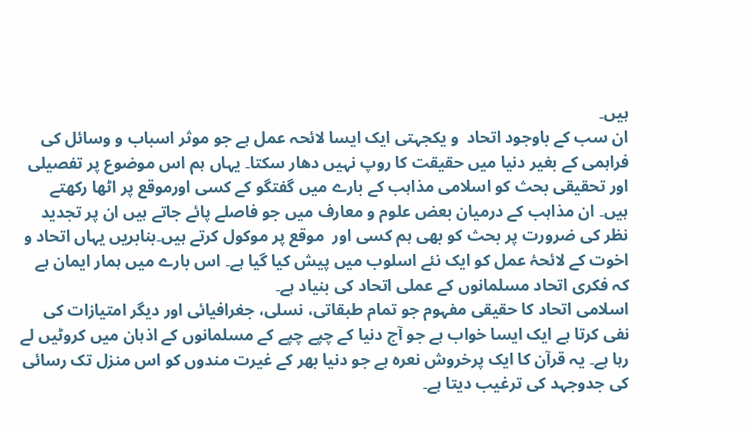ہیں۔
ان سب کے باوجود اتحاد  و یکجہتی ایک ایسا لائحہ عمل ہے جو موثر اسباب و وسائل کی فراہمی کے بغیر دنیا میں حقیقت کا روپ نہیں دھار سکتا۔ یہاں ہم اس موضوع پر تفصیلی اور تحقیقی بحث کو اسلامی مذاہب کے بارے میں گفتگو کے کسی اورموقع پر اٹھا رکھتے ہیں۔ ان مذاہب کے درمیان بعض علوم و معارف میں جو فاصلے پائے جاتے ہیں ان پر تجدید نظر کی ضرورت پر بحث کو بھی ہم کسی اور  موقع پر موکول کرتے ہیں۔بنابریں یہاں اتحاد و اخوت کے لائحۂ عمل کو ایک نئے اسلوب میں پیش کیا گیا ہے۔ اس بارے میں ہمار ایمان ہے کہ فکری اتحاد مسلمانوں کے عملی اتحاد کی بنیاد ہے۔
اسلامی اتحاد کا حقیقی مفہوم جو تمام طبقاتی، نسلی، جغرافیائی اور دیگر امتیازات کی نفی کرتا ہے ایک ایسا خواب ہے جو آج دنیا کے چپے چپے کے مسلمانوں کے اذہان میں کروٹیں لے رہا ہے۔ یہ قرآن کا ایک پرخروش نعرہ ہے جو دنیا بھر کے غیرت مندوں کو اس منزل تک رسائی کی جدوجہد کی ترغیب دیتا ہے۔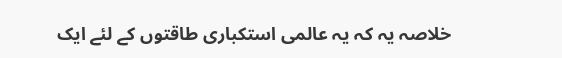خلاصہ یہ کہ یہ عالمی استکباری طاقتوں کے لئے ایک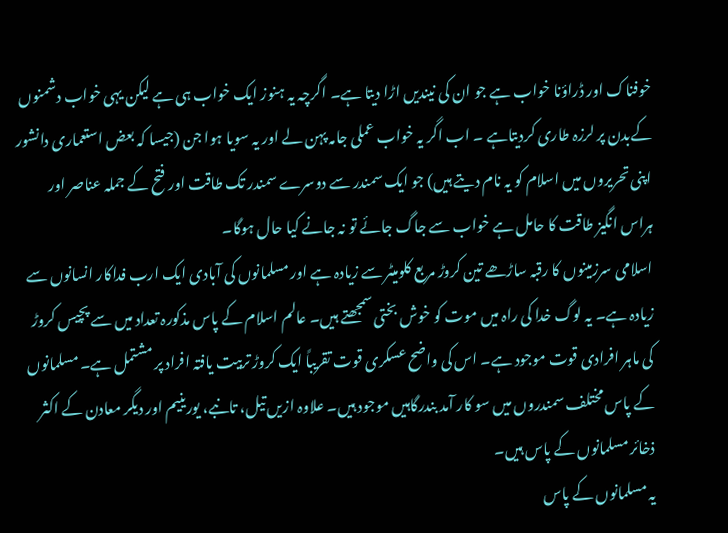خوفناک اور ڈراؤنا خواب ہے جو ان کی نیندیں اڑا دیتا ہے۔ اگرچہ یہ ہنوز ایک خواب ہی ہے لیکن یہی خواب دشمنوں کےبدن پر لرزہ طاری کردیتاہے ۔ اب اگر یہ خواب عملی جامہ پہن لے اور یہ سویا ہوا جن (جیسا کہ بعض استعماری دانشور اپنی تحریروں میں اسلام کو یہ نام دیتے ہیں) جو ایک سمندر سے دوسرے سمندر تک طاقت اور فتح کے جملہ عناصر اور ہراس انگیز طاقت کا حامل ہے خواب سے جاگ جائے تو نہ جانے کیا حال ہوگا۔
اسلامی سرزمینوں کا رقبہ ساڑھے تین کروڑ مربع کلومیٹر سے زیادہ ہے اور مسلمانوں کی آبادی ایک ارب فداکار انسانوں سے زیادہ ہے۔ یہ لوگ خدا کی راہ میں موت کو خوش بختی سمجھتے ہیں۔ عالم اسلام کے پاس مذکورہ تعداد میں سے پچیس کروڑ کی ماہر افرادی قوت موجود ہے۔ اس کی واضح عسکری قوت تقریباً ایک کروڑ تربیت یافتہ افراد پر مشتمل ہے۔ مسلمانوں کے پاس مختلف سمندروں میں سو کار آمد بندرگاہیں موجود ہیں۔ علاوہ ازیں تیل، تانبے، یورینیم اور دیگر معادن کے اکثر ذخائر مسلمانوں کے پاس ہیں۔
یہ مسلمانوں کے پاس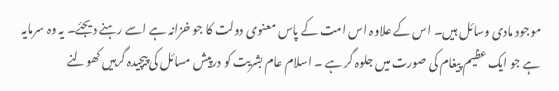موجود مادی وسائل ہیں۔ اس کے علاوہ اس امت کے پاس معنوی دولت کا جو خزانہ ہے اسے رہنے دیجئے۔ یہ وہ سرمایہ ہے جو ایک عظیم پیغام کی صورت میں جلوہ گر ہے ۔ اسلام عام بشریت کو درپیش مسائل کی پیچیدہ گرہیں کھولنے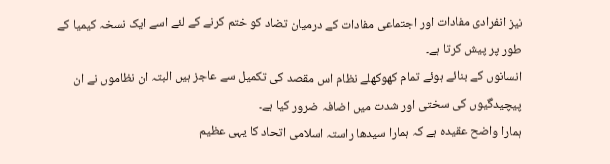نیز انفرادی مفادات اور اجتماعی مفادات کے درمیان تضاد کو ختم کرنے کے لئے اسے ایک نسخہ کیمیا کے طور پر پیش کرتا ہے۔
انسانوں کے بنائے ہوئے تمام کھوکھلے نظام اس مقصد کی تکمیل سے عاجز ہیں البتہ ان نظاموں نے ان پیچیدگیوں کی سختی اور شدت میں اضافہ ضرور کیا ہے۔
ہمارا واضح عقیدہ ہے کہ ہمارا سیدھا راستہ اسلامی اتحاد کا یہی عظیم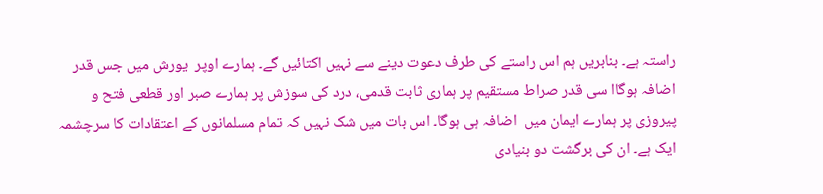راستہ ہے۔ بنابریں ہم اس راستے کی طرف دعوت دینے سے نہیں اکتائیں گے۔ ہمارے اوپر  یورش میں جس قدر اضافہ ہوگاا سی قدر صراط مستقیم پر ہماری ثابت قدمی، درد کی سوزش پر ہمارے صبر اور قطعی فتح و پیروزی پر ہمارے ایمان میں  اضافہ ہی ہوگا۔ اس بات میں شک نہیں کہ تمام مسلمانوں کے اعتقادات کا سرچشمہ ایک ہے۔ ان کی برگشت دو بنیادی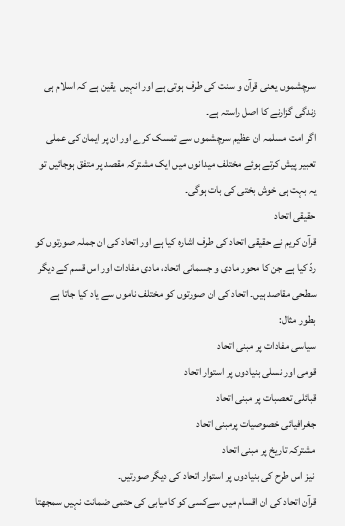سرچشموں یعنی قرآن و سنت کی طرف ہوتی ہے اور انہیں  یقین ہے کہ اسلام ہی زندگی گزارنے کا اصل راستہ ہے۔
اگر امت مسلمہ ان عظیم سرچشموں سے تمسک کرے اور ان پر ایمان کی عملی تعبیر پیش کرتے ہوئے مختلف میدانوں میں ایک مشترکہ مقصد پر متفق ہوجائیں تو یہ بہت ہی خوش بختی کی بات ہوگی۔
حقیقی اتحاد
قرآن کریم نے حقیقی اتحاد کی طرف اشارہ کیا ہے اور اتحاد کی ان جملہ صورتوں کو ردّ کیا ہے جن کا محور مادی و جسمانی اتحاد، مادی مفادات اور اس قسم کے دیگر سطحی مقاصد ہیں۔ اتحاد کی ان صورتوں کو مختلف ناموں سے یاد کیا جاتا ہے بطور مثال:
سیاسی مفادات پر مبنی اتحاد
قومی اور نسلی بنیادوں پر استوار اتحاد
قبائلی تعصبات پر مبنی اتحاد
جغرافیائی خصوصیات پرمبنی اتحاد
مشترکہ تاریخ پر مبنی اتحاد
 نیز اس طرح کی بنیادوں پر استوار اتحاد کی دیگر صورتیں۔
قرآن اتحاد کی ان اقسام میں سےکسی کو کامیابی کی حتمی ضمانت نہیں سمجھتا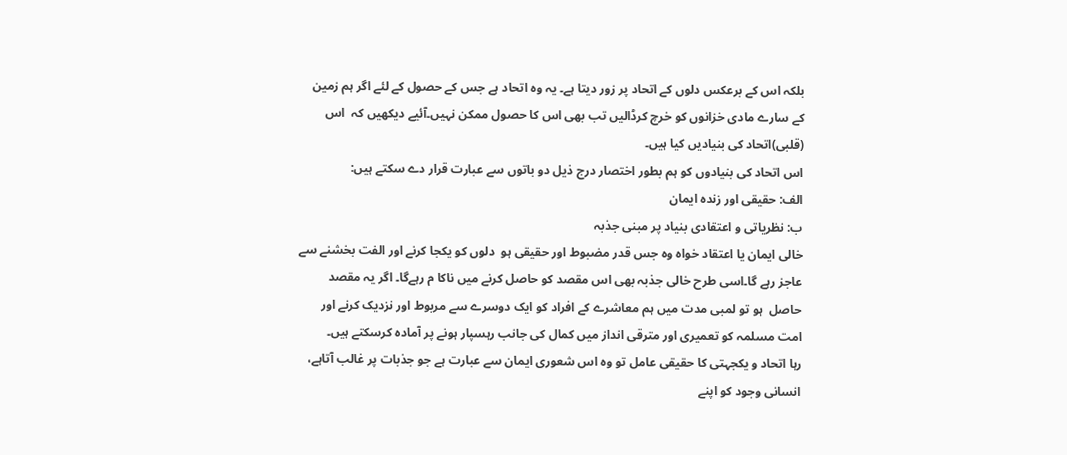بلکہ اس کے برعکس دلوں کے اتحاد پر زور دیتا ہے۔ یہ وہ اتحاد ہے جس کے حصول کے لئے اگر ہم زمین کے سارے مادی خزانوں کو خرچ کرڈالیں تب بھی اس کا حصول ممکن نہیں۔آئیے دیکھیں کہ  اس (قلبی)اتحاد کی بنیادیں کیا ہیں۔
اس اتحاد کی بنیادوں کو ہم بطور اختصار درج ذیل دو باتوں سے عبارت قرار دے سکتے ہیں:
الف: حقیقی اور زندہ ایمان
ب: نظریاتی و اعتقادی بنیاد پر مبنی جذبہ
خالی ایمان یا اعتقاد خواہ وہ جس قدر مضبوط اور حقیقی ہو  دلوں کو یکجا کرنے اور الفت بخشنے سے عاجز رہے گا۔اسی طرح خالی جذبہ بھی اس مقصد کو حاصل کرنے میں ناکا م رہےگا۔ اگر یہ مقصد حاصل  ہو تو لمبی مدت میں ہم معاشرے کے افراد کو ایک دوسرے سے مربوط اور نزدیک کرنے اور امت مسلمہ کو تعمیری اور مترقی انداز میں کمال کی جانب رہسپار ہونے پر آمادہ کرسکتے ہیں۔
رہا اتحاد و یکجہتی کا حقیقی عامل تو وہ اس شعوری ایمان سے عبارت ہے جو جذبات پر غالب آتاہے، انسانی وجود کو اپنے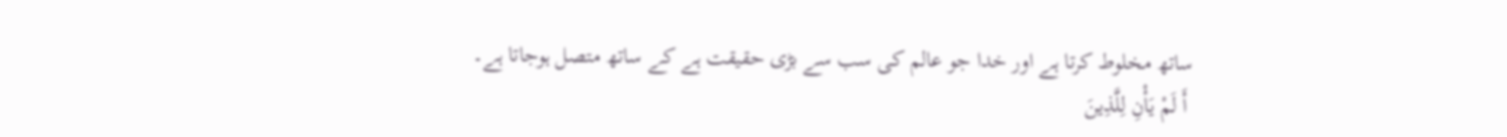ساتھ مخلوط کرتا ہے اور خدا جو عالم کی سب سے بڑی حقیقت ہے کے ساتھ متصل ہوجاتا ہے۔
 أَ لَمْ يَأْنِ لِلَّذِينَ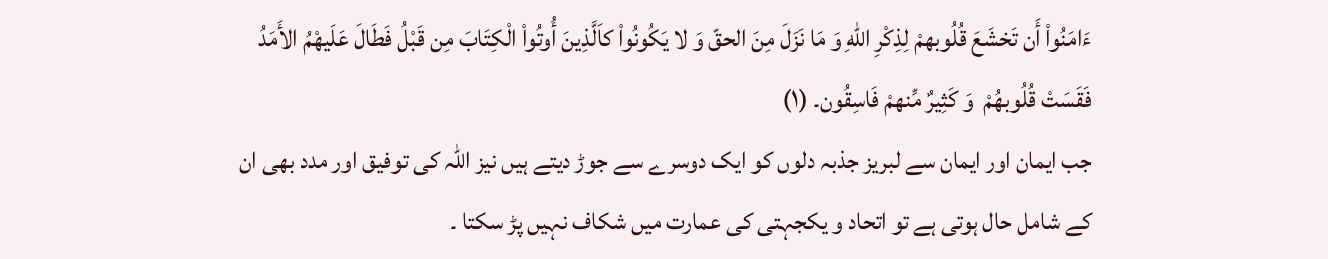ءَامَنُواْ أَن تَخشَعَ قُلُوبهمْ لِذِكْرِ اللّهِ وَ مَا نَزَلَ مِنَ الحقّ وَ لا يَكُونُواْ كاَلَّذِينَ أُوتُواْ الْكِتَابَ مِن قَبْلُ فَطَالَ عَلَيهْمُ الأَمَدُ فَقَسَتْ قُلُوبهُمْ  وَ كَثِيرٌ مِّنهمْ فَاسِقُون۔ (۱)
جب ایمان اور ایمان سے لبریز جذبہ دلوں کو ایک دوسرے سے جوڑ دیتے ہیں نیز اللہ کی توفیق اور مدد بھی ان کے شامل حال ہوتی ہے تو اتحاد و یکجہتی کی عمارت میں شکاف نہیں پڑ سکتا ۔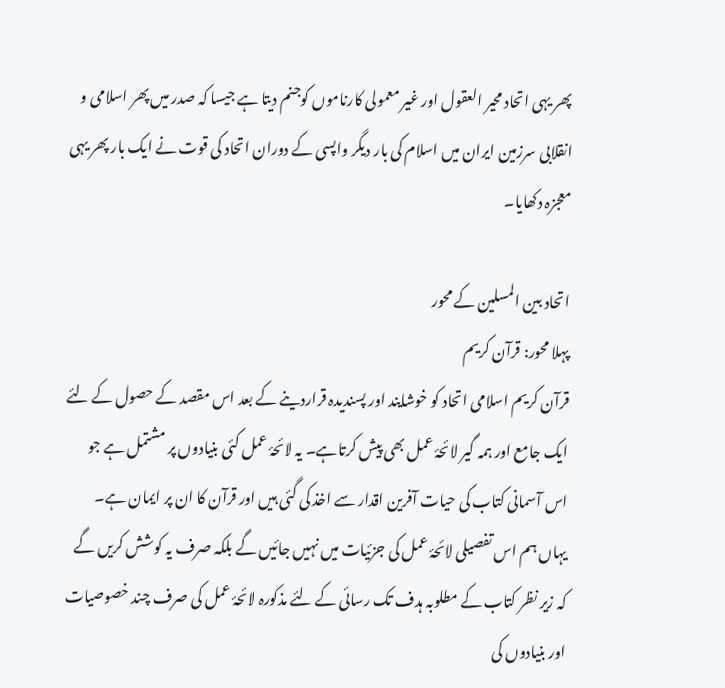پھر یہی اتحاد محیر العقول اور غیر معمولی کارناموں کوجنم دیتا ہے جیسا کہ صدر میں پھر اسلامی و انقلابی سرزمین ایران میں اسلام کی بار دیگر واپسی کے دوران اتحاد کی قوت نے ایک بار پھر یہی معجزہ دکھایا۔

اتحاد بین المسلین کے محور
پہلا محور: قرآن کریم
قرآن کریم اسلامی اتحاد کو خوشایند اور پسندیدہ قراردینے کے بعد اس مقصد کے حصول کے لئے ایک جامع اور ہمہ گیر لائحۂ عمل بھی پیش کرتاہے۔ یہ لائحۂ عمل کئی بنیادوں پر مشتمل ہے جو اس آسمانی کتاب کی حیات آفرین اقدار سے اخذ کی گئی ہیں اور قرآن کا ان پر ایمان ہے۔
یہاں ہم اس تفصیلی لائحۂ عمل کی جزئیات میں نہیں جائیں گے بلکہ صرف یہ کوشش کریں گے کہ زیر نظر کتاب کے مطلوبہ ہدف تک رسائی کے لئے مذکورہ لائحۂ عمل کی صرف چند خصوصیات اور بنیادوں کی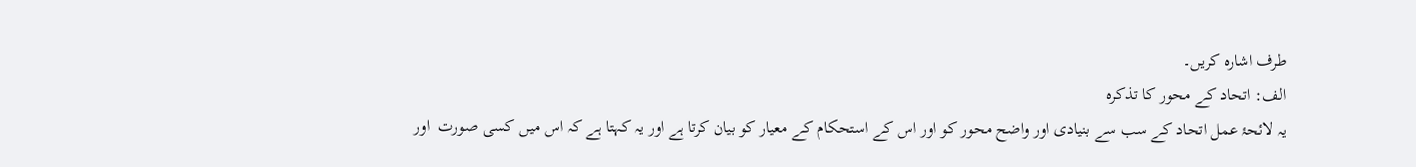طرف اشارہ کریں۔
الف: اتحاد کے محور کا تذکرہ
یہ لائحۂ عمل اتحاد کے سب سے بنیادی اور واضح محور کو اور اس کے استحکام کے معیار کو بیان کرتا ہے اور یہ کہتا ہے کہ اس میں کسی صورت  اور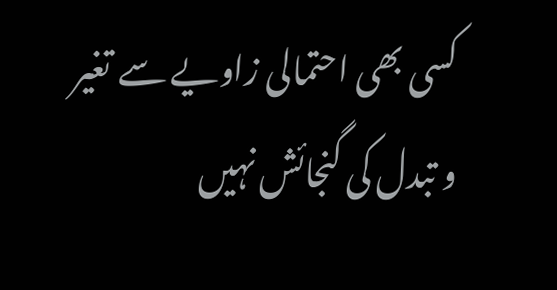کسی بھی احتمالی زاویے سے تغیر و تبدل کی گنجائش نہیں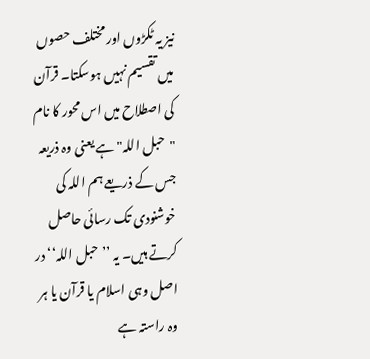نیز یہ ٹکڑوں اور مختلف حصوں میں تقسیم نہیں ہوسکتا۔ قرآن کی اصطلاح میں اس محور کا نام "حبل اللہ" ہے یعنی وہ ذریعہ جس کے ذریعے ہم اللہ کی خوشنودی تک رسائی حاصل کرتے ہیں۔ یہ ’’حبل اللہ‘‘ در اصل وہی اسلام یا قرآن یا ہر وہ راستہ ہے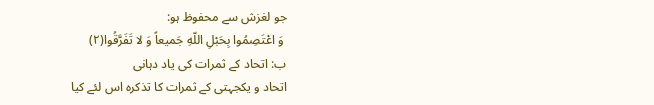جو لغزش سے محفوظ ہو:
 وَ اعْتَصِمُوا بِحَبْلِ اللّهِ جَميعاً وَ لا تَفَرَّقُوا(۲)
ب: اتحاد کے ثمرات کی یاد دہانی
اتحاد و یکجہتی کے ثمرات کا تذکرہ اس لئے کیا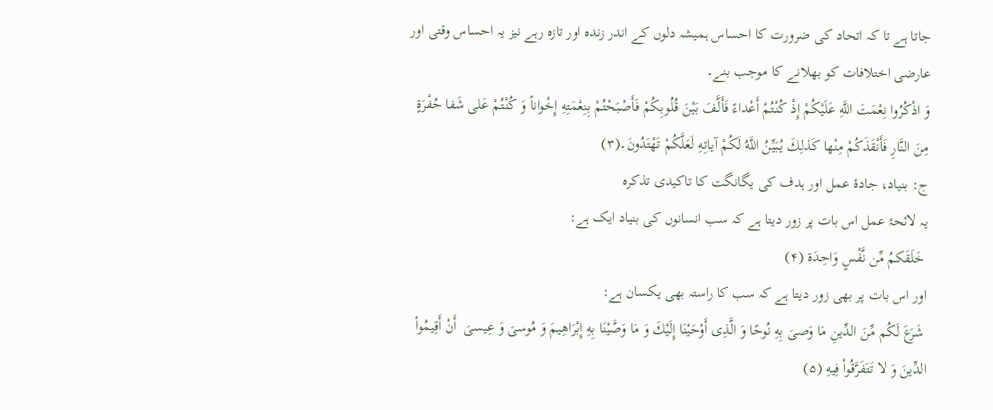جاتا ہے تا کہ اتحاد کی ضرورت کا احساس ہمیشہ دلوں کے اندر زندہ اور تازہ رہے نیز یہ احساس وقتی اور عارضی اختلافات کو بھلانے کا موجب بنے۔
وَ اذْكُرُوا نِعْمَتَ اللَّهِ عَلَيْكُمْ إِذْ كُنْتُمْ أَعْداءً فَأَلَّفَ بَيْنَ قُلُوبِكُمْ فَأَصْبَحْتُمْ بِنِعْمَتِهِ إِخْواناً وَ كُنْتُمْ عَلى شَفا حُفْرَةٍ مِنَ النَّارِ فَأَنْقَذَكُمْ مِنْها كَذلِكَ يُبَيِّنُ اللَّهُ لَكُمْ آياتِهِ لَعَلَّكُمْ تَهْتَدُونَ۔(۳)
ج: بنیاد، جادۂ عمل اور ہدف کی یگانگت کا تاکیدی تذکرہ
یہ لائحۂ عمل اس بات پر زور دیتا ہے کہ سب انسانوں کی بنیاد ایک ہے:
 خَلَقَكمُ مِّن نَّفْسٍ وَاحِدَة (۴)
اور اس بات پر بھی زور دیتا ہے کہ سب کا راستہ بھی یکسان ہے:
 شَرَعَ لَكُم مِّنَ الدِّينِ مَا وَصىَ بِهِ نُوحًا وَ الَّذِى أَوْحَيْنَا إِلَيْكَ وَ مَا وَصَّيْنَا بِهِ إِبْرَاهِيمَ وَ مُوسىَ وَ عِيسىَ  أَنْ أَقِيمُواْ الدِّينَ وَ لا تَتَفَرَّقُواْ فِيهِ (۵)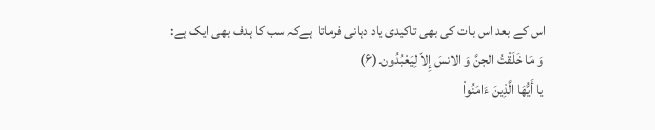اس کے بعد اس بات کی بھی تاکیدی یاد دہانی فرماتا  ہےکہ سب کا ہدف بھی ایک ہے:
 وَ مَا خَلَقْتُ الجنَّ وَ الانسَ إِلاّ لِيَعْبُدُون۔(۶)
 یا أَيُّهَا الَّذِينَ ءَامَنُواْ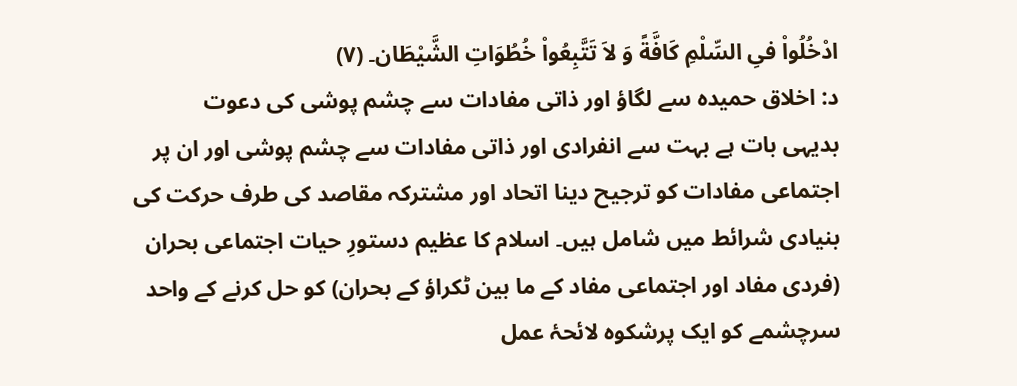ادْخُلُواْ فىِ السِّلْمِ كَافَّةً وَ لاَ تَتَّبِعُواْ خُطُوَاتِ الشَّيْطَان۔ (۷)
د: اخلاق حمیدہ سے لگاؤ اور ذاتی مفادات سے چشم پوشی کی دعوت
بدیہی بات ہے بہت سے انفرادی اور ذاتی مفادات سے چشم پوشی اور ان پر اجتماعی مفادات کو ترجیح دینا اتحاد اور مشترکہ مقاصد کی طرف حرکت کی بنیادی شرائط میں شامل ہیں۔ اسلام کا عظیم دستورِ حیات اجتماعی بحران (فردی مفاد اور اجتماعی مفاد کے ما بین ٹکراؤ کے بحران) کو حل کرنے کے واحد سرچشمے کو ایک پرشکوہ لائحۂ عمل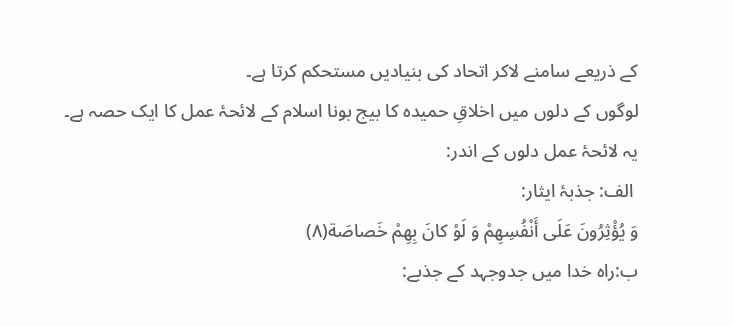کے ذریعے سامنے لاکر اتحاد کی بنیادیں مستحکم کرتا ہے۔
لوگوں کے دلوں میں اخلاقِ حمیدہ کا بیج بونا اسلام کے لائحۂ عمل کا ایک حصہ ہے۔
یہ لائحۂ عمل دلوں کے اندر:
 الف: جذبۂ ایثار:
وَ يُؤْثِرُونَ عَلَى أَنْفُسِهِمْ وَ لَوْ كانَ بِهِمْ خَصاصَة(۸)
ب:راہ خدا میں جدوجہد کے جذبے: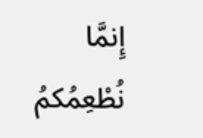إِنمَّا نُطْعِمُكمُ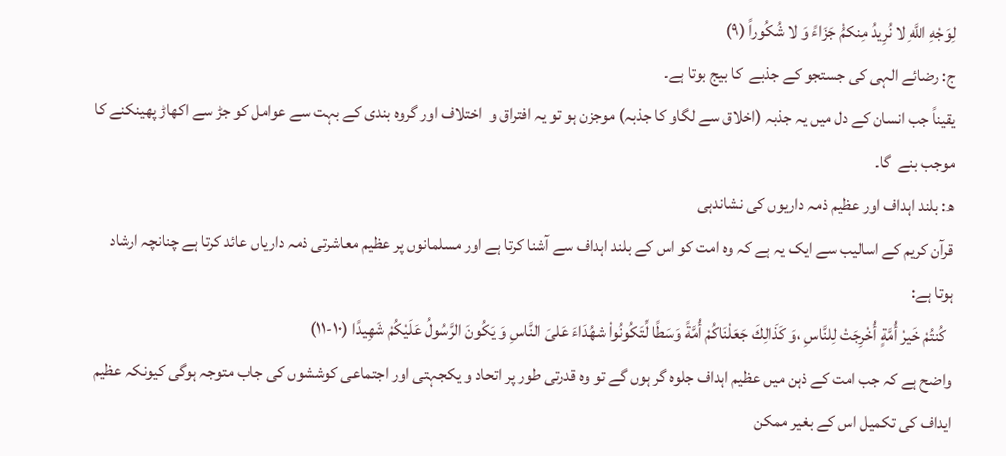لِوَجْهِ اللَّهِ لا نُرِيدُ مِنكمُْ جَزَاءً وَ لا شُكُوراً (۹)
ج: رضائے الہی کی جستجو کے جذبے  کا بیج بوتا ہے۔
یقیناً جب انسان کے دل میں یہ جذبہ (اخلاق سے لگاو کا جذبہ) موجزن ہو تو یہ افتراق و  اختلاف اور گروہ بندی کے بہت سے عوامل کو جڑ سے اکھاڑ پھینکنے کا موجب بنے  گا۔
ھ: بلند اہداف اور عظیم ذمہ داریوں کی نشاندہی
قرآن کریم کے اسالیب سے ایک یہ ہے کہ وہ امت کو اس کے بلند اہداف سے آشنا کرتا ہے اور مسلمانوں پر عظیم معاشرتی ذمہ داریاں عائد کرتا ہے چنانچہ ارشاد ہوتا ہے:
  كُنتُمْ خَيرْ أُمَّةٍ أُخْرِجَتْ لِلنَّاسِ ،وَ كَذَالِكَ جَعَلْنَاكُمْ أُمَّةً وَسَطًا لِّتَكُونُواْ شهُدَاءَ عَلىَ النَّاسِ وَ يَكُونَ الرَّسُولُ عَلَيْكُمْ شَهِيدًا (۱۰-۱۱)
واضح ہے کہ جب امت کے ذہن میں عظیم اہداف جلوہ گر ہوں گے تو وہ قدرتی طور پر اتحاد و یکجہتی اور اجتماعی کوششوں کی جاب متوجہ ہوگی کیونکہ عظیم ایداف کی تکمیل اس کے بغیر ممکن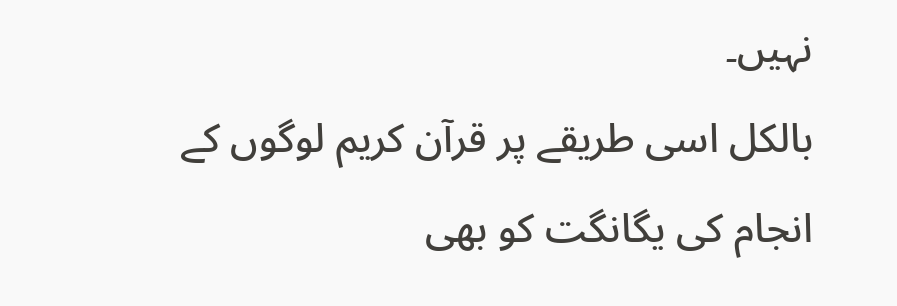نہیں۔
بالکل اسی طریقے پر قرآن کریم لوگوں کے انجام کی یگانگت کو بھی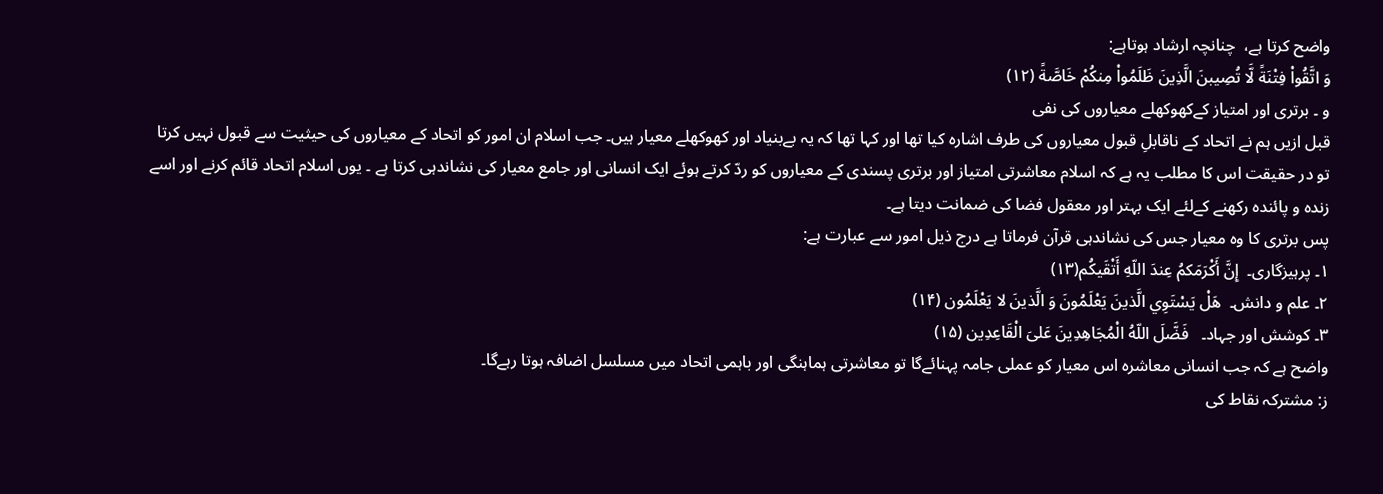واضح کرتا ہے،  چنانچہ ارشاد ہوتاہے:
وَ اتَّقُواْ فِتْنَةً لَّا تُصِيبنَ الَّذِينَ ظَلَمُواْ مِنكُمْ خَاصَّةً (۱۲)
و ۔ برتری اور امتیاز کےکھوکھلے معیاروں کی نفی
قبل ازیں ہم نے اتحاد کے ناقابلِ قبول معیاروں کی طرف اشارہ کیا تھا اور کہا تھا کہ یہ بےبنیاد اور کھوکھلے معیار ہیں۔ جب اسلام ان امور کو اتحاد کے معیاروں کی حیثیت سے قبول نہیں کرتا تو در حقیقت اس کا مطلب یہ ہے کہ اسلام معاشرتی امتیاز اور برتری پسندی کے معیاروں کو ردّ کرتے ہوئے ایک انسانی اور جامع معیار کی نشاندہی کرتا ہے ۔ یوں اسلام اتحاد قائم کرنے اور اسے زندہ و پائندہ رکھنے کےلئے ایک بہتر اور معقول فضا کی ضمانت دیتا ہے۔
پس برتری کا وہ معیار جس کی نشاندہی قرآن فرماتا ہے درج ذیل امور سے عبارت ہے:
۱۔ پرہیزگاری۔  إِنَّ أَكْرَمَكمُ عِندَ اللّهِ أَتْقَیكُم(۱۳)
۲۔ علم و دانش۔  هَلْ يَسْتَوِي الَّذينَ يَعْلَمُونَ وَ الَّذينَ لا يَعْلَمُون (۱۴)
۳۔ کوشش اور جہاد۔   فَضَّلَ اللّهُ الْمُجَاهِدِينَ عَلىَ الْقَاعِدِين (۱۵)
واضح ہے کہ جب انسانی معاشرہ اس معیار کو عملی جامہ پہنائےگا تو معاشرتی ہماہنگی اور باہمی اتحاد میں مسلسل اضافہ ہوتا رہےگا۔
ز: مشترکہ نقاط کی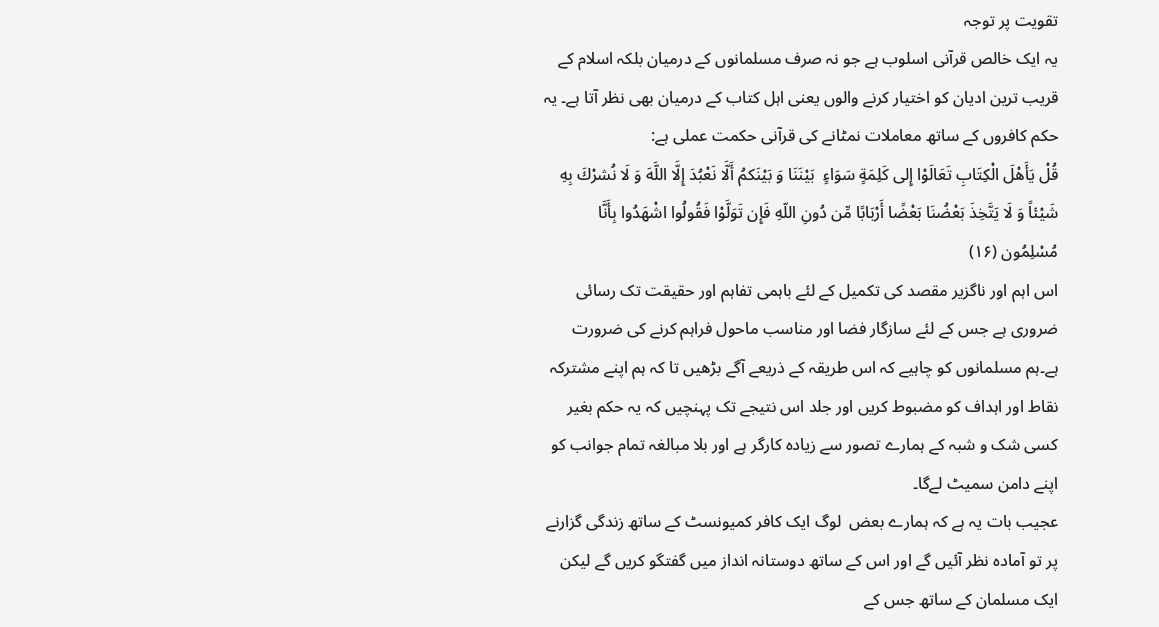تقویت پر توجہ
یہ ایک خالص قرآنی اسلوب ہے جو نہ صرف مسلمانوں کے درمیان بلکہ اسلام کے قریب ترین ادیان کو اختیار کرنے والوں یعنی اہل کتاب کے درمیان بھی نظر آتا ہے۔ یہ حکم کافروں کے ساتھ معاملات نمٹانے کی قرآنی حکمت عملی ہے:
قُلْ يَأَهْلَ الْكِتَابِ تَعَالَوْا إِلى كَلِمَةٍ سَوَاءٍ  بَيْنَنَا وَ بَيْنَكمُ أَلَّا نَعْبُدَ إِلَّا اللَّهَ وَ لَا نُشرْكَ بِهِ شَيْئاً وَ لَا يَتَّخِذَ بَعْضُنَا بَعْضًا أَرْبَابًا مِّن دُونِ اللّهِ فَإِن تَوَلَّوْا فَقُولُوا اشْهَدُوا بِأَنَّا مُسْلِمُون (۱۶)
اس اہم اور ناگزیر مقصد کی تکمیل کے لئے باہمی تفاہم اور حقیقت تک رسائی ضروری ہے جس کے لئے سازگار فضا اور مناسب ماحول فراہم کرنے کی ضرورت ہے۔ہم مسلمانوں کو چاہیے کہ اس طریقہ کے ذریعے آگے بڑھیں تا کہ ہم اپنے مشترکہ نقاط اور اہداف کو مضبوط کریں اور جلد اس نتیجے تک پہنچیں کہ یہ حکم بغیر کسی شک و شبہ کے ہمارے تصور سے زیادہ کارگر ہے اور بلا مبالغہ تمام جوانب کو اپنے دامن سمیٹ لےگا۔
عجیب بات یہ ہے کہ ہمارے بعض  لوگ ایک کافر کمیونسٹ کے ساتھ زندگی گزارنے پر تو آمادہ نظر آئیں گے اور اس کے ساتھ دوستانہ انداز میں گفتگو کریں گے لیکن ایک مسلمان کے ساتھ جس کے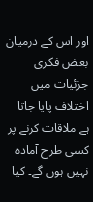اور اس کے درمیان بعض فکری جزئیات میں اختلاف پایا جاتا ہے ملاقات کرنے پر کسی طرح آمادہ نہیں ہوں گے۔ کیا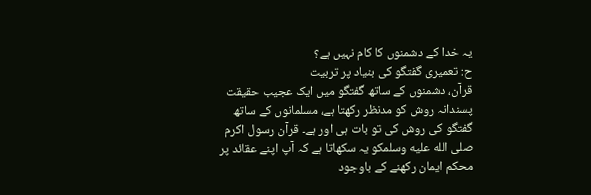یہ خدا کے دشمنوں کا کام نہیں ہے؟
ح: تعمیری گفتگو کی بنیاد پر تربیت
قرآن، دشمنوں کے ساتھ گفتگو میں ایک عجیب حقیقت پسندانہ روش کو مدنظر رکھتا ہے، مسلمانوں کے ساتھ گفتگو کی روش کی تو بات ہی اور ہے۔ قرآن رسول اکرم صلى الله عليه وسلمکو یہ سکھاتا ہے کہ آپ اپنے عقائد پر محکم ایمان رکھنے کے باوجود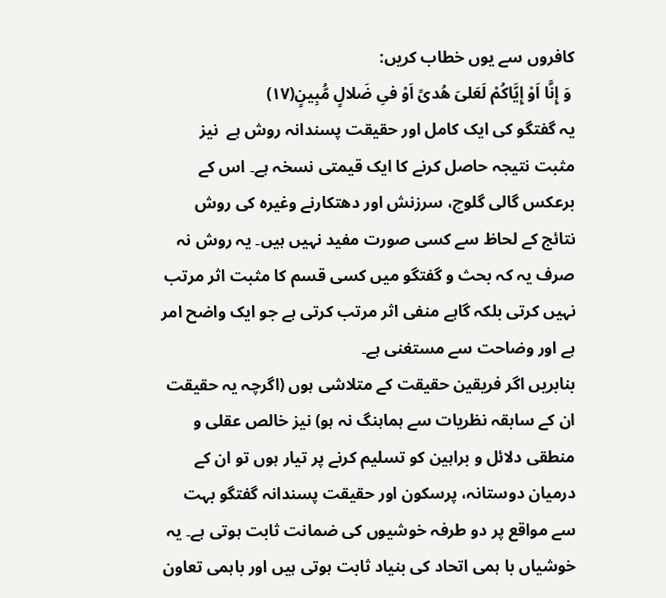کافروں سے یوں خطاب کریں:
 وَ إِنَّا اَوْ إِيَّاكُمْ لَعَلىَ هُدىً اَوْ فىِ ضَلالٍ مُّبِينٍ(۱۷)
یہ گفتگو کی ایک کامل اور حقیقت پسندانہ روش ہے  نیز مثبت نتیجہ حاصل کرنے کا ایک قیمتی نسخہ ہے۔ اس کے برعکس گالی گلوچ، سرزنش اور دھتکارنے وغیرہ کی روش نتائج کے لحاظ سے کسی صورت مفید نہیں ہیں۔ یہ روش نہ صرف یہ کہ بحث و گفتگو میں کسی قسم کا مثبت اثر مرتب نہیں کرتی بلکہ گاہے منفی اثر مرتب کرتی ہے جو ایک واضح امر ہے اور وضاحت سے مستغنی ہے۔
بنابریں اگر فریقین حقیقت کے متلاشی ہوں (اگرچہ یہ حقیقت ان کے سابقہ نظریات سے ہماہنگ نہ ہو) نیز خالص عقلی و منطقی دلائل و براہین کو تسلیم کرنے پر تیار ہوں تو ان کے درمیان دوستانہ، پرسکون اور حقیقت پسندانہ گفتگو بہت سے مواقع پر دو طرفہ خوشیوں کی ضمانت ثابت ہوتی ہے۔ یہ خوشیاں با ہمی اتحاد کی بنیاد ثابت ہوتی ہیں اور باہمی تعاون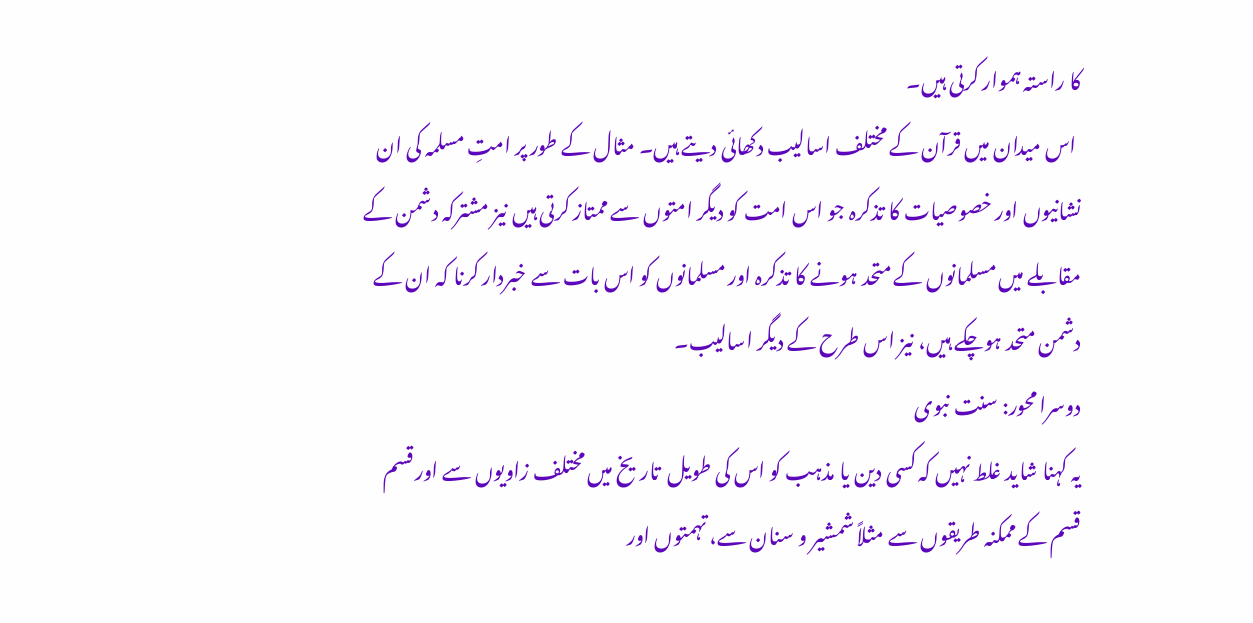کا راستہ ہموار کرتی ہیں۔
 اس میدان میں قرآن کے مختلف اسالیب دکھائی دیتے ہیں۔ مثال کے طور پر امتِ مسلمہ کی ان نشانیوں اور خصوصیات کا تذکرہ جو اس امت کو دیگر امتوں سے ممتاز کرتی ہیں نیز مشترکہ دشمن کے مقابلے میں مسلمانوں کے متحد ہونے کا تذکرہ اور مسلمانوں کو اس بات سے خبردار کرنا کہ ان کے دشمن متحد ہوچکے ہیں، نیز اس طرح کے دیگر اسالیب۔
دوسرا محور: سنت نبوی
یہ کہنا شاید غلط نہیں کہ کسی دین یا مذہب کو اس کی طویل  تاریخ میں مختلف زاویوں سے اور قسم قسم کے ممکنہ طریقوں سے مثلاً شمشیر و سنان سے، تہمتوں اور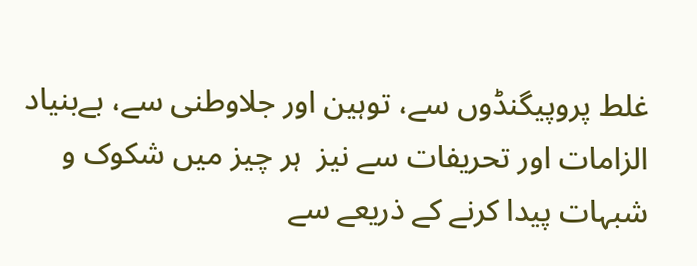غلط پروپیگنڈوں سے، توہین اور جلاوطنی سے، بےبنیاد الزامات اور تحریفات سے نیز  ہر چیز میں شکوک و شبہات پیدا کرنے کے ذریعے سے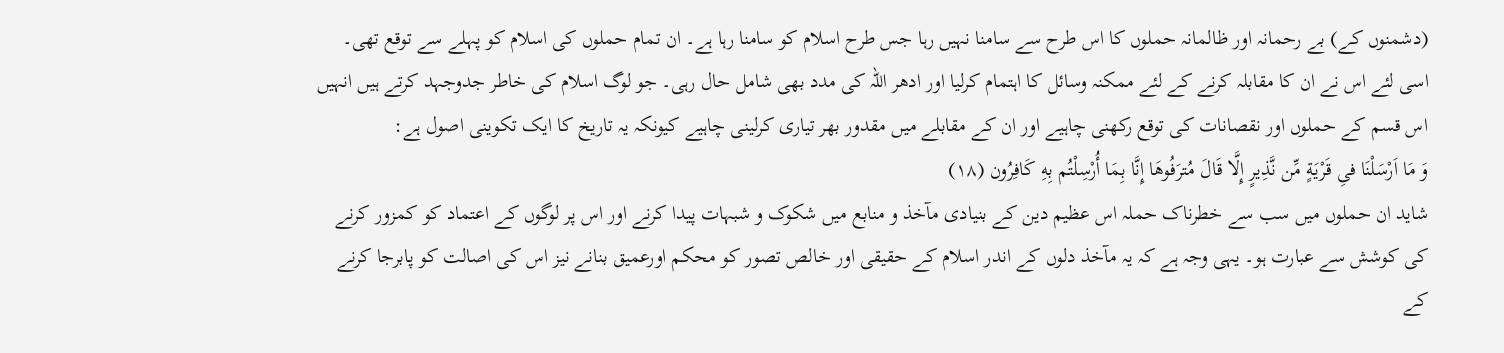(دشمنوں کے) بے رحمانہ اور ظالمانہ حملوں کا اس طرح سے سامنا نہیں رہا جس طرح اسلام کو سامنا رہا ہے۔ ان تمام حملوں کی اسلام کو پہلے سے توقع تھی۔ اسی لئے اس نے ان کا مقابلہ کرنے کے لئے ممکنہ وسائل کا اہتمام کرلیا اور ادھر اللہ کی مدد بھی شامل حال رہی۔ جو لوگ اسلام کی خاطر جدوجہد کرتے ہیں انہیں اس قسم کے حملوں اور نقصانات کی توقع رکھنی چاہیے اور ان کے مقابلے میں مقدور بھر تیاری کرلینی چاہیے کیونکہ یہ تاریخ کا ایک تکوینی اصول ہے:
وَ مَا اَرْسَلْنَا فىِ قَرْيَةٍ مِّن نَّذِيرٍ إِلَّا قَالَ مُترَفُوهَا إِنَّا بِمَا أُرْسِلْتُم بِهِ كَافِرُون (۱۸)
شاید ان حملوں میں سب سے خطرناک حملہ اس عظیم دین کے بنیادی مآخذ و منابع میں شکوک و شبہات پیدا کرنے اور اس پر لوگوں کے اعتماد کو کمزور کرنے کی کوشش سے عبارت ہو۔ یہی وجہ ہے کہ یہ مآخذ دلوں کے اندر اسلام کے حقیقی اور خالص تصور کو محکم اورعمیق بنانے نیز اس کی اصالت کو پابرجا کرنے کے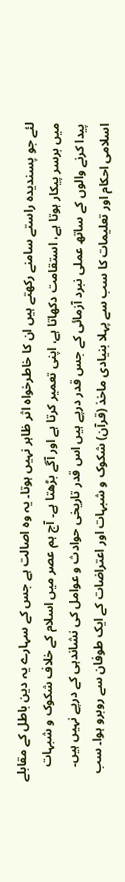لئے جو پسندیدہ راستے سامنے رکھتے ہیں ان کا خاطرخواہ اثر ظاہر نہیں ہوتا۔ یہ وہ اصالت ہے جس کے سہارے یہ دین باطل کے مقابلے میں برسر پیکار ہوتا ہے، استقامت دکھاتا ہے، اپنی تعمیر کرتا ہے اور آگے بڑھتا ہے۔ آج ہم عصر میں اسلام کے خلاف شکوک و شبہات پیدا کرنے والوں کے ساتھ عملی نبرد آزمائی کے جس قدر درپے ہیں اس قدر تاریخی حوادث و عوامل کی نشاندہی کے درپے نہیں ہیں۔
اسلامی احکام اور تعلیمات کا سب سے پہلا بنیادی ماخذ (قرآن) شکوک و شبہات اور اعتراضات کے ایک طوفان سے روبرو ہوا۔ سب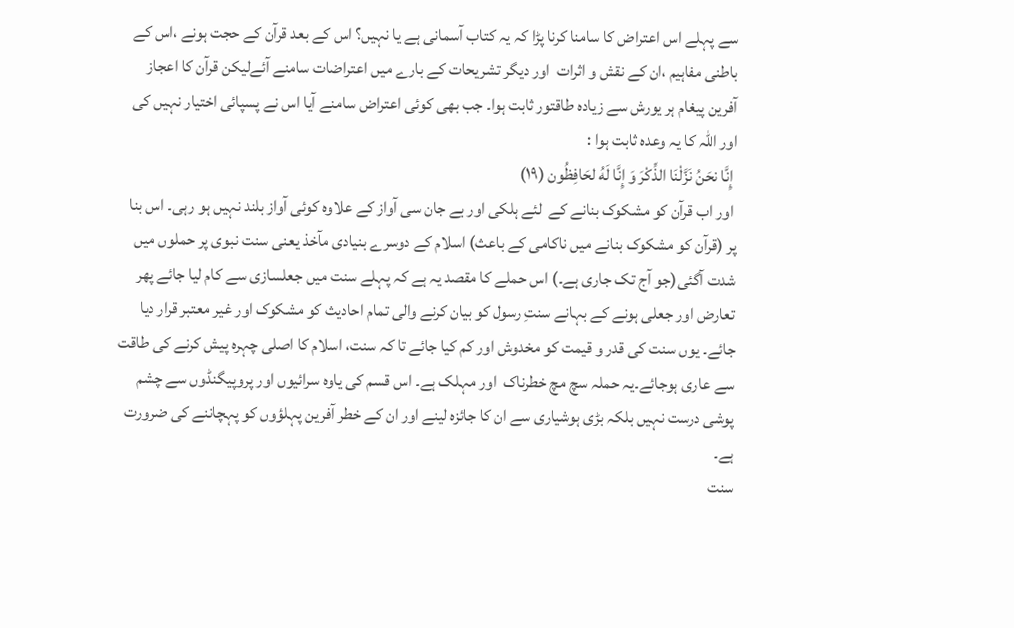سے پہلے اس اعتراض کا سامنا کرنا پڑا کہ یہ کتاب آسمانی ہے یا نہیں؟ اس کے بعد قرآن کے حجت ہونے ،اس کے باطنی مفاہیم ،ان کے نقش و اثرات  اور دیگر تشریحات کے بارے میں اعتراضات سامنے آئےلیکن قرآن کا اعجاز آفرین پیغام ہر یورش سے زیادہ طاقتور ثابت ہوا۔ جب بھی کوئی اعتراض سامنے آیا اس نے پسپائی اختیار نہیں کی اور اللہ کا یہ وعدہ ثابت ہوا :
 إِنَّا نحَنُ نَزَّلْنَا الذِّكْرَ وَ إِنَّا لَهُ لحَافِظُون (۱۹)
 اور اب قرآن کو مشکوک بنانے کے  لئے ہلکی اور بے جان سی آواز کے علاوہ کوئی آواز بلند نہیں ہو رہی۔ اس بنا پر (قرآن کو مشکوک بنانے میں ناکامی کے باعث) اسلام کے دوسرے بنیادی مآخذ یعنی سنت نبوی پر حملوں میں شدت آگئی(جو آج تک جاری ہے۔) اس حملے کا مقصد یہ ہے کہ پہلے سنت میں جعلسازی سے کام لیا جائے پھر تعارض اور جعلی ہونے کے بہانے سنتِ رسول کو بیان کرنے والی تمام احادیث کو مشکوک اور غیر معتبر قرار دیا جائے۔ یوں سنت کی قدر و قیمت کو مخدوش اور کم کیا جائے تا کہ سنت، اسلام کا اصلی چہرہ پیش کرنے کی طاقت سے عاری ہوجائے۔یہ حملہ سچ مچ خطرناک  اور مہلک ہے۔ اس قسم کی یاوہ سرائیوں اور پروپیگنڈوں سے چشم پوشی درست نہیں بلکہ بڑی ہوشیاری سے ان کا جائزہ لینے اور ان کے خطر آفرین پہلؤوں کو پہچاننے کی ضرورت ہے۔
سنت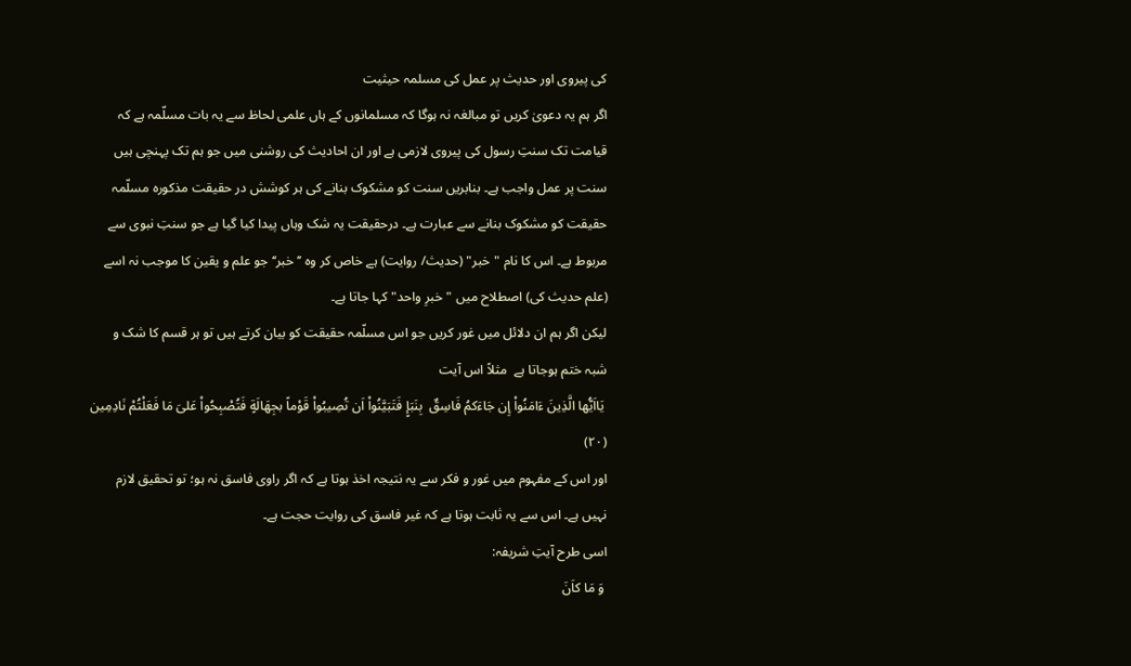کی پیروی اور حدیث پر عمل کی مسلمہ حیثیت
اگر ہم یہ دعویٰ کریں تو مبالغہ نہ ہوگا کہ مسلمانوں کے ہاں علمی لحاظ سے یہ بات مسلّمہ ہے کہ قیامت تک سنتِ رسول کی پیروی لازمی ہے اور ان احادیث کی روشنی میں جو ہم تک پہنچی ہیں سنت پر عمل واجب ہے۔ بنابریں سنت کو مشکوک بنانے کی ہر کوشش در حقیقت مذکورہ مسلّمہ حقیقت کو مشکوک بنانے سے عبارت ہے۔ درحقیقت یہ شک وہاں پیدا کیا گیا ہے جو سنتِ نبوی سے مربوط ہے۔ اس کا نام "خبر" (حدیث/ روایت) ہے خاص کر وہ ’’خبر‘‘ جو علم و یقین کا موجب نہ اسے (علم حدیث کی) اصطلاح میں "خبرِ واحد" کہا جاتا ہے۔
لیکن اگر ہم ان دلائل میں غور کریں جو اس مسلّمہ حقیقت کو بیان کرتے ہیں تو ہر قسم کا شک و شبہ ختم ہوجاتا ہے  مثلاً اس آیت
 يَااَيُّها الَّذِينَ ءَامَنُواْ إِن جَاءَكمُ فَاسِقٌ  بِنَبَإٍ فَتَبَيَّنُواْ اَن تُصِيبُواْ قَوْماً بجِهَالَةٍ فَتُصْبِحُواْ عَلىَ مَا فَعَلْتُمْ نَادِمِين (۲۰)
اور اس کے مفہوم میں غور و فکر سے یہ نتیجہ اخذ ہوتا ہے کہ اگر راوی فاسق نہ ہو؛ تو تحقیق لازم نہیں ہے۔ اس سے یہ ثابت ہوتا ہے کہ غیر فاسق کی روایت حجت ہے۔
اسی طرح آیتِ شریفہ:
 وَ مَا كاَنَ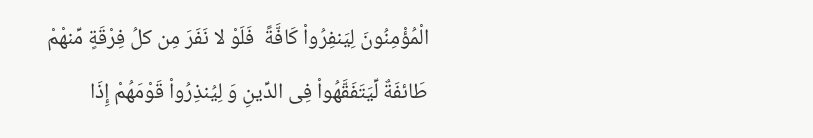الْمُؤْمِنُونَ لِيَنفِرُواْ كَافَّةً  فَلَوْ لا نَفَرَ مِن كلُ فِرْقَةٍ مِّنهْمْ طَائفَةٌ لِّيَتَفَقَّهُواْ فِى الدِّينِ وَ لِيُنذِرُواْ قَوْمَهُمْ إِذَا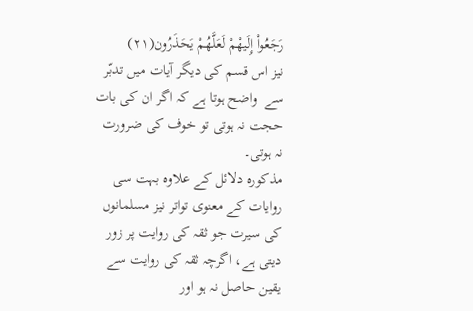رَجَعُواْ إِلَيهْمْ لَعَلَّهُمْ يَحَذَرُون(۲۱)
نیز اس قسم کی دیگر آیات میں تدبّر سے  واضح ہوتا ہے کہ اگر ان کی بات حجت نہ ہوتی تو خوف کی ضرورت نہ ہوتی۔
مذکورہ دلائل کے علاوہ بہت سی روایات کے معنوی تواتر نیز مسلمانوں کی سیرت جو ثقہ کی روایت پر زور دیتی ہے، اگرچہ ثقہ کی روایت سے یقین حاصل نہ ہو اور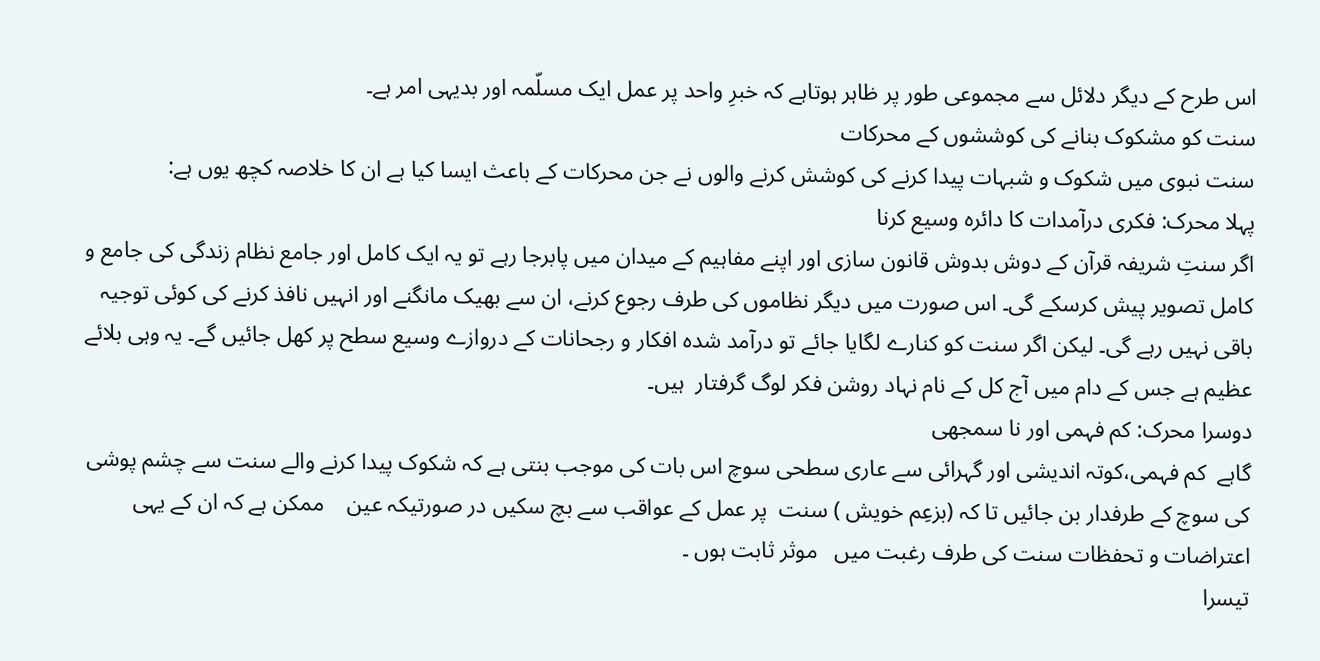اس طرح کے دیگر دلائل سے مجموعی طور پر ظاہر ہوتاہے کہ خبرِ واحد پر عمل ایک مسلّمہ اور بدیہی امر ہے۔
سنت کو مشکوک بنانے کی کوششوں کے محرکات
سنت نبوی میں شکوک و شبہات پیدا کرنے کی کوشش کرنے والوں نے جن محرکات کے باعث ایسا کیا ہے ان کا خلاصہ کچھ یوں ہے:
پہلا محرک: فکری درآمدات کا دائرہ وسیع کرنا
اگر سنتِ شریفہ قرآن کے دوش بدوش قانون سازی اور اپنے مفاہیم کے میدان میں پابرجا رہے تو یہ ایک کامل اور جامع نظام زندگی کی جامع و کامل تصویر پیش کرسکے گی۔ اس صورت میں دیگر نظاموں کی طرف رجوع کرنے، ان سے بھیک مانگنے اور انہیں نافذ کرنے کی کوئی توجیہ باقی نہیں رہے گی۔ لیکن اگر سنت کو کنارے لگایا جائے تو درآمد شدہ افکار و رجحانات کے دروازے وسیع سطح پر کھل جائیں گے۔ یہ وہی بلائے عظیم ہے جس کے دام میں آج کل کے نام نہاد روشن فکر لوگ گرفتار  ہیں۔
دوسرا محرک: کم فہمی اور نا سمجھی
گاہے  کم فہمی،کوتہ اندیشی اور گہرائی سے عاری سطحی سوچ اس بات کی موجب بنتی ہے کہ شکوک پیدا کرنے والے سنت سے چشم پوشی کی سوچ کے طرفدار بن جائیں تا کہ (بزعِم خویش ) سنت  پر عمل کے عواقب سے بچ سکیں در صورتیکہ عین    ممکن ہے کہ ان کے یہی اعتراضات و تحفظات سنت کی طرف رغبت میں   موثر ثابت ہوں ۔
تیسرا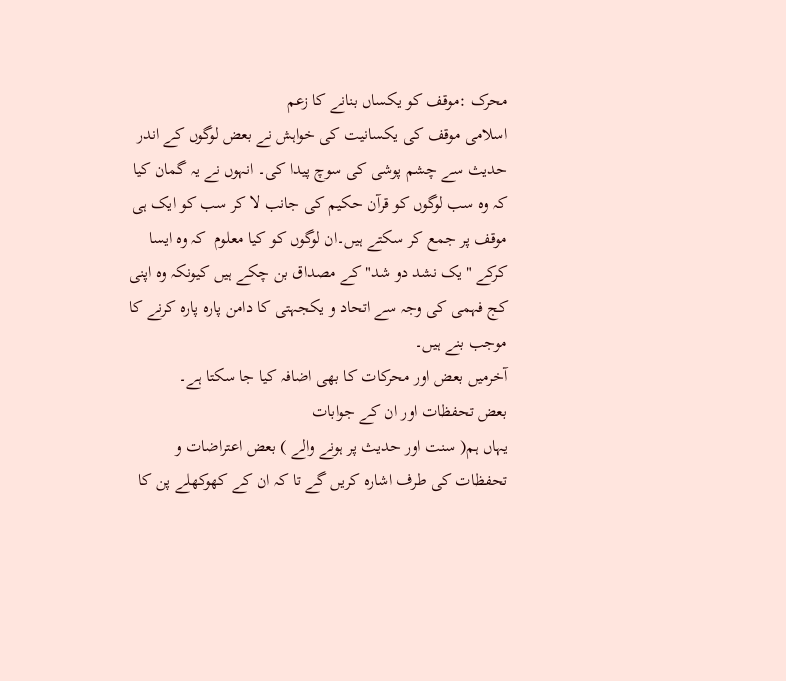محرک :موقف کو یکساں بنانے کا زعم
اسلامی موقف کی یکسانیت کی خواہش نے بعض لوگوں کے اندر حدیث سے چشم پوشی کی سوچ پیدا کی۔ انہوں نے یہ گمان کیا کہ وہ سب لوگوں کو قرآن حکیم کی جانب لا کر سب کو ایک ہی موقف پر جمع کر سکتے ہیں۔ان لوگوں کو کیا معلوم  کہ وہ ایسا کرکے "یک نشد دو شد" کے مصداق بن چکے ہیں کیونکہ وہ اپنی کج فہمی کی وجہ سے اتحاد و یکجہتی کا دامن پارہ پارہ کرنے کا موجب بنے ہیں۔
آخرمیں بعض اور محرکات کا بھی اضافہ کیا جا سکتا ہے۔
بعض تحفظات اور ان کے جوابات
یہاں ہم( سنت اور حدیث پر ہونے والے ) بعض اعتراضات و تحفظات کی طرف اشارہ کریں گے تا کہ ان کے کھوکھلے پن کا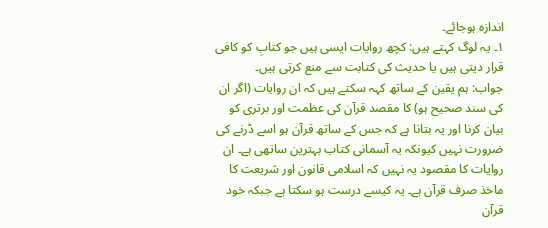اندازہ ہوجائے۔
۱۔ یہ لوگ کہتے ہیں: کچھ روایات ایسی ہیں جو کتابِ کو کافی قرار دیتی ہیں یا حدیث کی کتابت سے منع کرتی ہیں۔
جواب: ہم یقین کے ساتھ کہہ سکتے ہیں کہ ان روایات (اگر ان کی سند صحیح ہو) کا مقصد قرآن کی عظمت اور برتری کو بیان کرنا اور یہ بتانا ہے کہ جس کے ساتھ قرآن ہو اسے ڈرنے کی ضرورت نہیں کیونکہ یہ آسمانی کتاب بہترین ساتھی ہے۔ ان روایات کا مقصود یہ نہیں کہ اسلامی قانون اور شریعت کا ماخذ صرف قرآن ہے۔ یہ کیسے درست ہو سکتا ہے جبکہ خود قرآن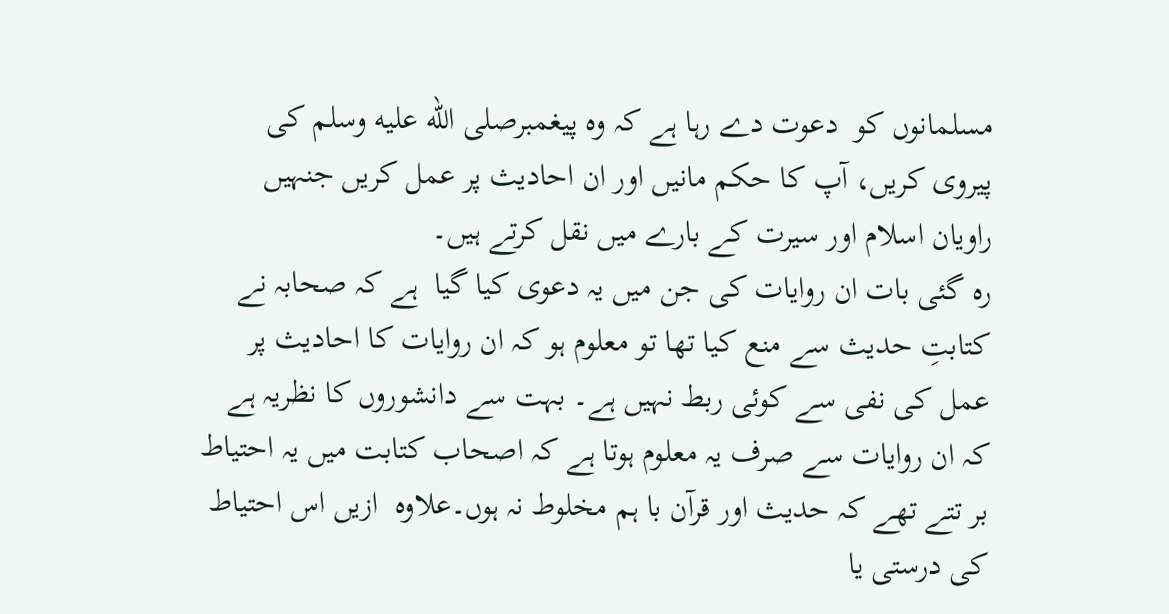مسلمانوں کو  دعوت دے رہا ہے کہ وہ پیغمبرصلى الله عليه وسلم کی پیروی کریں، آپ کا حکم مانیں اور ان احادیث پر عمل کریں جنہیں راویان اسلام اور سیرت کے بارے میں نقل کرتے ہیں۔
رہ گئی بات ان روایات کی جن میں یہ دعوی کیا گیا  ہے کہ صحابہ نے کتابتِ حدیث سے منع کیا تھا تو معلوم ہو کہ ان روایات کا احادیث پر عمل کی نفی سے کوئی ربط نہیں ہے۔ بہت سے دانشوروں کا نظریہ ہے کہ ان روایات سے صرف یہ معلوم ہوتا ہے کہ اصحاب کتابت میں یہ احتیاط بر تتے تھے کہ حدیث اور قرآن با ہم مخلوط نہ ہوں۔علاوہ  ازیں اس احتیاط کی درستی یا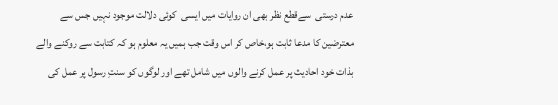عدم درستی  سےقطع نظر بھی ان روایات میں ایسی  کوئی دلالت موجود نہیں جس سے معترضین کا مدعا ثابت ہو،خاص کر اس وقت جب ہمیں یہ معلوم ہو کہ کتابت سے روکنے والے  بذات خود احادیث پر عمل کرنے والوں میں شامل تھے اور لوگوں کو سنتِ رسول پر عمل کی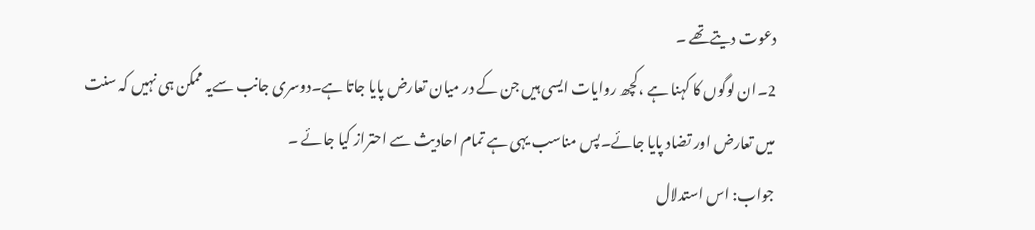دعوت دیتےتھے ۔
2۔ان لوگوں کا کہنا ہے ،کچھ روایات ایسی ہیں جن کے در میان تعارض پایا جاتا ہے۔دوسری جانب سےیہ ممکن ہی نہیں کہ سنت میں تعارض اور تضاد پایا جائے۔پس مناسب یہی ہے تمام احادیث سے احتراز کیا جائے ۔
جواب: اس استدلال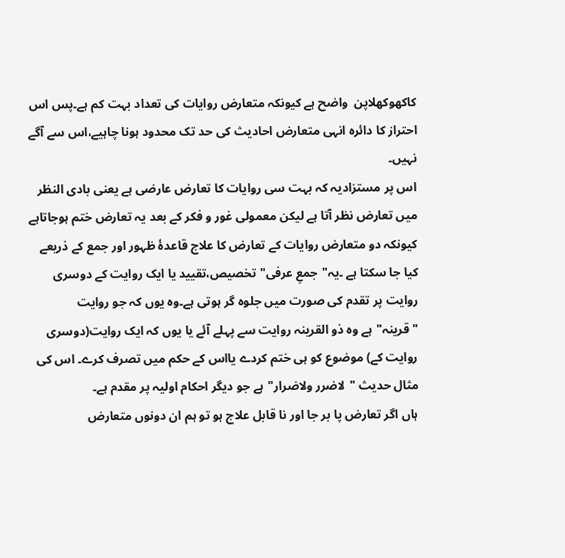کاکھوکھلاپن  واضح ہے کیونکہ متعارض روایات کی تعداد بہت کم ہے۔پس اس احتراز کا دائرہ انہی متعارض احادیث کی حد تک محدود ہونا چاہیے،اس سے آگے نہیں۔
اس پر مستزادیہ کہ بہت سی روایات کا تعارض عارضی ہے یعنی بادی النظر میں تعارض نظر آتا ہے لیکن معمولی غور و فکر کے بعد یہ تعارض ختم ہوجاتاہے کیونکہ دو متعارض روایات کے تعارض کا علاج قاعدۂ ظہور اور جمع کے ذریعے کیا جا سکتا ہے ۔یہ"جمعِ عرفی"تخصیص،تقیید یا ایک روایت کے دوسری روایت پر تقدم کی صورت میں جلوہ گر ہوتی ہے۔وہ یوں کہ جو روایت "قرینہ"ہے وہ ذو القرینہ روایت سے پہلے آئے یا یوں کہ ایک روایت(دوسری روایت کے) موضوع کو ہی ختم کردے یااس کے حکم میں تصرف کرے۔ اس کی مثال حدیث "لاضرر ولاضرار"ہے جو دیگر احکام اولیہ پر مقدم ہے۔
ہاں اگر تعارض پا بر جا اور نا قابل علاج ہو تو ہم ان دونوں متعارض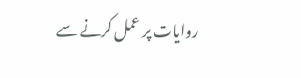روایات پر عمل کرنے سے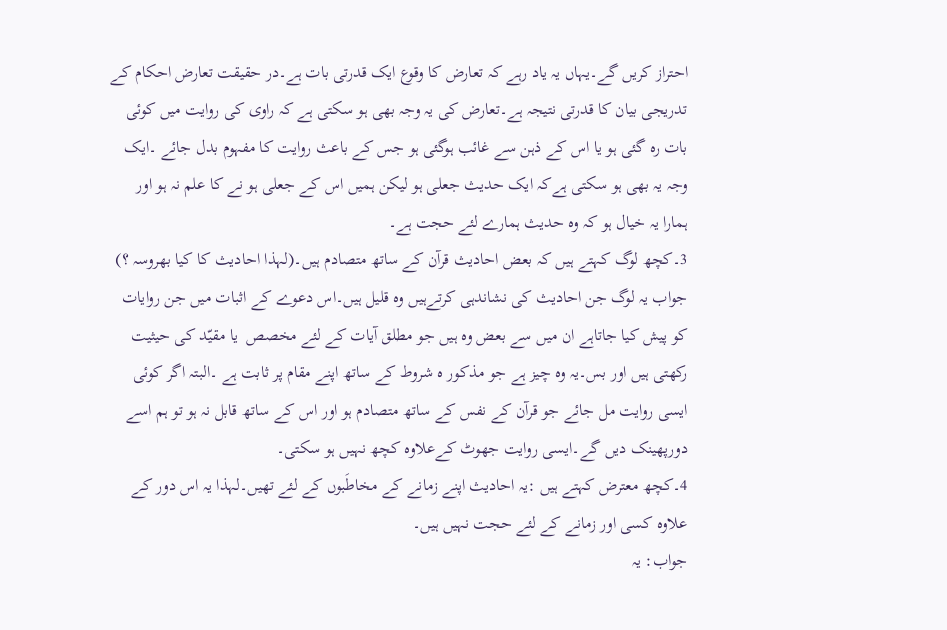احتراز کریں گے۔یہاں یہ یاد رہے کہ تعارض کا وقوع ایک قدرتی بات ہے۔در حقیقت تعارض احکام کے تدریجی بیان کا قدرتی نتیجہ ہے۔تعارض کی یہ وجہ بھی ہو سکتی ہے کہ راوی کی روایت میں کوئی بات رہ گئی ہو یا اس کے ذہن سے غائب ہوگئی ہو جس کے باعث روایت کا مفہوم بدل جائے ۔ایک وجہ یہ بھی ہو سکتی ہےکہ ایک حدیث جعلی ہو لیکن ہمیں اس کے جعلی ہو نے کا علم نہ ہو اور ہمارا یہ خیال ہو کہ وہ حدیث ہمارے لئے حجت ہے۔
3۔کچھ لوگ کہتے ہیں کہ بعض احادیث قرآن کے ساتھ متصادم ہیں۔(لہذا احادیث کا کیا بھروسہ ؟)
جواب یہ لوگ جن احادیث کی نشاندہی کرتےہیں وہ قلیل ہیں۔اس دعوے کے اثبات میں جن روایات کو پیش کیا جاتاہے ان میں سے بعض وہ ہیں جو مطلق آیات کے لئے مخصص  یا مقیّد کی حیثیت رکھتی ہیں اور بس۔یہ وہ چیز ہے جو مذکور ہ شروط کے ساتھ اپنے مقام پر ثابت ہے ۔البتہ اگر کوئی ایسی روایت مل جائے جو قرآن کے نفس کے ساتھ متصادم ہو اور اس کے ساتھ قابل نہ ہو تو ہم اسے دورپھینک دیں گے۔ایسی روایت جھوٹ کےعلاوہ کچھ نہیں ہو سکتی۔
4۔کچھ معترض کہتے ہیں :یہ احادیث اپنے زمانے کے مخاطَبوں کے لئے تھیں۔لہذا یہ اس دور کے علاوہ کسی اور زمانے کے لئے حجت نہیں ہیں۔
جواب: یہ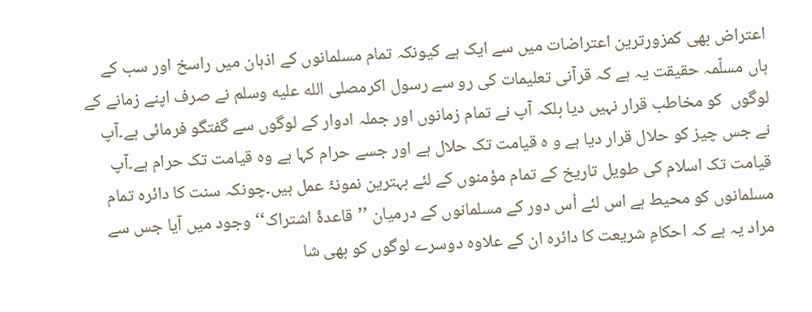اعتراض بھی کمزورترین اعتراضات میں سے ایک ہے کیونکہ تمام مسلمانوں کے اذہان میں راسخ اور سب کے ہاں مسلّمہ حقیقت یہ ہے کہ قرآنی تعلیمات کی رو سے رسول اکرمصلى الله عليه وسلم نے صرف اپنے زمانے کے لوگوں  کو مخاطب قرار نہیں دیا بلکہ آپ نے تمام زمانوں اور جملہ ادوار کے لوگوں سے گفتگو فرمائی ہے۔آپ نے جس چیز کو حلال قرار دیا ہے و ہ قیامت تک حلال ہے اور جسے حرام کہا ہے وہ قیامت تک حرام ہے۔آپ قیامت تک اسلام کی طویل تاریخ کے تمام مؤمنوں کے لئے بہترین نمونۂ عمل ہیں۔چونکہ سنت کا دائرہ تمام مسلمانوں کو محیط ہے اس لئے اُس دور کے مسلمانوں کے درمیان ’’قاعدۂ اشتراک‘‘ وجود میں آیا جس سے مراد یہ ہے کہ احکامِ شریعت کا دائرہ ان کے علاوہ دوسرے لوگوں کو بھی شا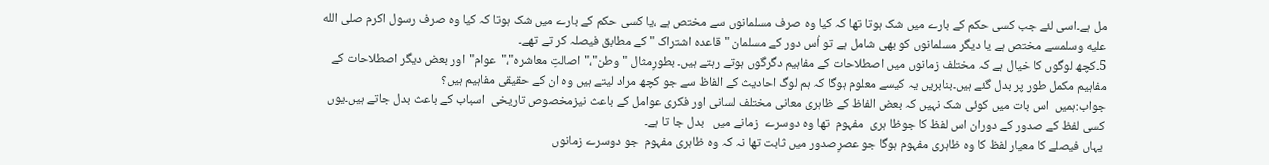مل ہے۔اسی لئے جب کسی حکم کے بارے میں شک ہوتا تھا کہ کیا وہ صرف مسلمانوں سے مختص ہے ،یا کسی حکم کے بارے میں شک ہوتا کہ کیا وہ صرف رسول اکرم صلى الله عليه وسلمسے مختص ہے یا دیگر مسلمانوں کو بھی شامل ہے تو اُس دور کے مسلمان "قاعدہ اشتراک "کے مطابق فیصلہ کر تے تھے۔
5۔کچھ لوگوں کا خیال ہے کہ مختلف زمانوں میں اصطلاحات کے مفاہیم دگرگوں ہوتے رہتے ہیں۔ بطورِمثال "وطن"،"اصالتِ معاشرہ"،"عوام"اور بعض دیگر اصطلاحات کے مفاہیم مکمل طور پر بدل گئے ہیں۔بنابریں یہ کیسے معلوم ہوگا کہ ہم لوگ احادیث کے الفاظ سے جو کچھ مراد لیتے ہیں وہ ان کے حقیقی مفاہیم ہیں؟
جواب:ہمیں  اس بات میں کوئی شک نہیں کہ بعض الفاظ کے ظاہری معانی مختلف لسانی اور فکری عوامل کے باعث نیزمخصوص تاریخی  اسباب کے باعث بدل جاتے ہیں۔یوں کسی لفظ کے صدور کے دوران اس لفظ کا جوظا ہری  مفہوم  تھا وہ دوسرے  زمانے میں   بدل جا تا ہے۔
 یہاں فیصلے کا معیار لفظ کا وہ ظاہری مفہوم ہوگا جو عصرِصدور میں ثابت تھا نہ کہ وہ ظاہری مفہوم  جو دوسرے زمانوں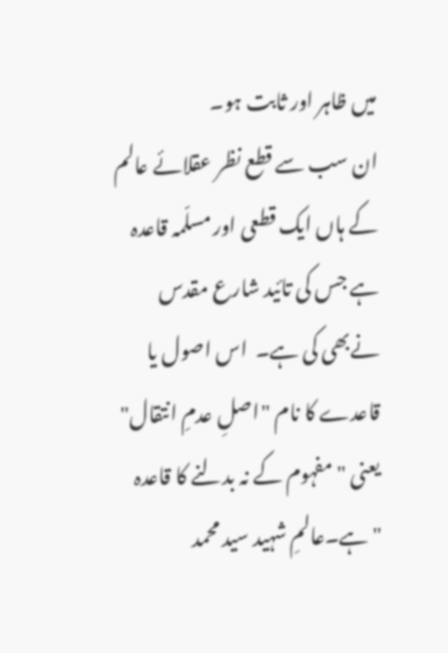میں ظاہر اور ثابت ہو۔
ان سب سے قطع نظر عقلائے عالم کے ہاں ایک قطعی اور مسلّمہ قاعدہ ہے جس کی تائید شارع مقدس نےبھی کی ہے۔  اس اصول یا قاعدے کا نام "اصلِ عدمِ انتقال" یعنی "مفہوم کے نہ بدلنے کا قاعدہ "ہے۔عالمِ شہید سید محمد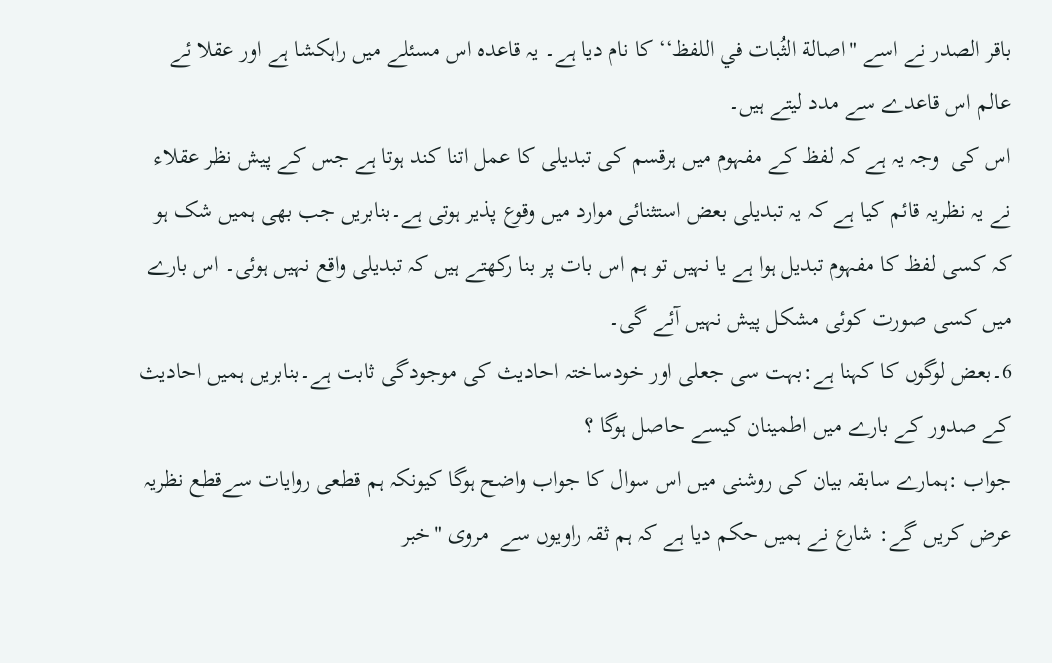باقر الصدر نے اسے "اصالة الثُبات في اللفظ‘‘ کا نام دیا ہے۔ یہ قاعدہ اس مسئلے میں راہکشا ہے اور عقلا ئے عالم اس قاعدے سے مدد لیتے ہیں۔
اس کی  وجہ یہ ہے کہ لفظ کے مفہوم میں ہرقسم کی تبدیلی کا عمل اتنا کند ہوتا ہے جس کے پیش نظر عقلاء نے یہ نظریہ قائم کیا ہے کہ یہ تبدیلی بعض استثنائی موارد میں وقوع پذیر ہوتی ہے۔بنابریں جب بھی ہمیں شک ہو کہ کسی لفظ کا مفہوم تبدیل ہوا ہے یا نہیں تو ہم اس بات پر بنا رکھتے ہیں کہ تبدیلی واقع نہیں ہوئی۔ اس بارے میں کسی صورت کوئی مشکل پیش نہیں آئے گی۔
6۔بعض لوگوں کا کہنا ہے:بہت سی جعلی اور خودساختہ احادیث کی موجودگی ثابت ہے۔بنابریں ہمیں احادیث کے صدور کے بارے میں اطمینان کیسے حاصل ہوگا ؟
جواب :ہمارے سابقہ بیان کی روشنی میں اس سوال کا جواب واضح ہوگا کیونکہ ہم قطعی روایات سےقطع نظریہ عرض کریں گے: شارع نے ہمیں حکم دیا ہے کہ ہم ثقہ راویوں سے  مروی "خبر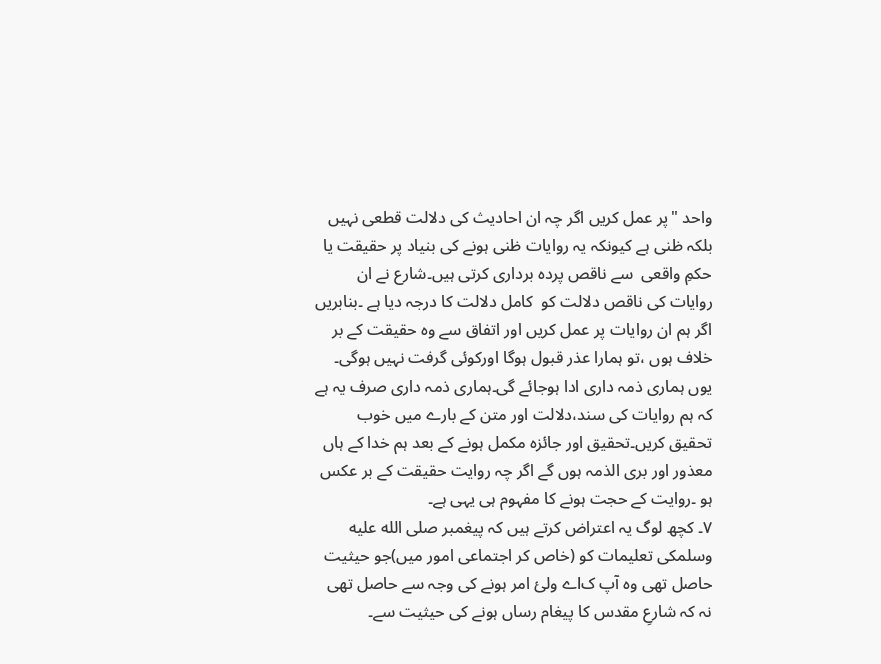واحد "پر عمل کریں اگر چہ ان احادیث کی دلالت قطعی نہیں بلکہ ظنی ہے کیونکہ یہ روایات ظنی ہونے کی بنیاد پر حقیقت یا حکمِ واقعی  سے ناقص پردہ برداری کرتی ہیں۔شارع نے ان روایات کی ناقص دلالت کو  کامل دلالت کا درجہ دیا ہے ۔بنابریں اگر ہم ان روایات پر عمل کریں اور اتفاق سے وہ حقیقت کے بر خلاف ہوں ،تو ہمارا عذر قبول ہوگا اورکوئی گرفت نہیں ہوگی۔ یوں ہماری ذمہ داری ادا ہوجائے گی۔ہماری ذمہ داری صرف یہ ہے کہ ہم روایات کی سند،دلالت اور متن کے بارے میں خوب تحقیق کریں۔تحقیق اور جائزہ مکمل ہونے کے بعد ہم خدا کے ہاں معذور اور بری الذمہ ہوں گے اگر چہ روایت حقیقت کے بر عکس ہو ۔روایت کے حجت ہونے کا مفہوم ہی یہی ہے۔
۷۔ کچھ لوگ یہ اعتراض کرتے ہیں کہ پیغمبر صلى الله عليه وسلمکی تعلیمات کو (خاص کر اجتماعی امور میں)جو حیثیت حاصل تھی وہ آپ کlے ولیٔ امر ہونے کی وجہ سے حاصل تھی نہ کہ شارعِ مقدس کا پیغام رساں ہونے کی حیثیت سے۔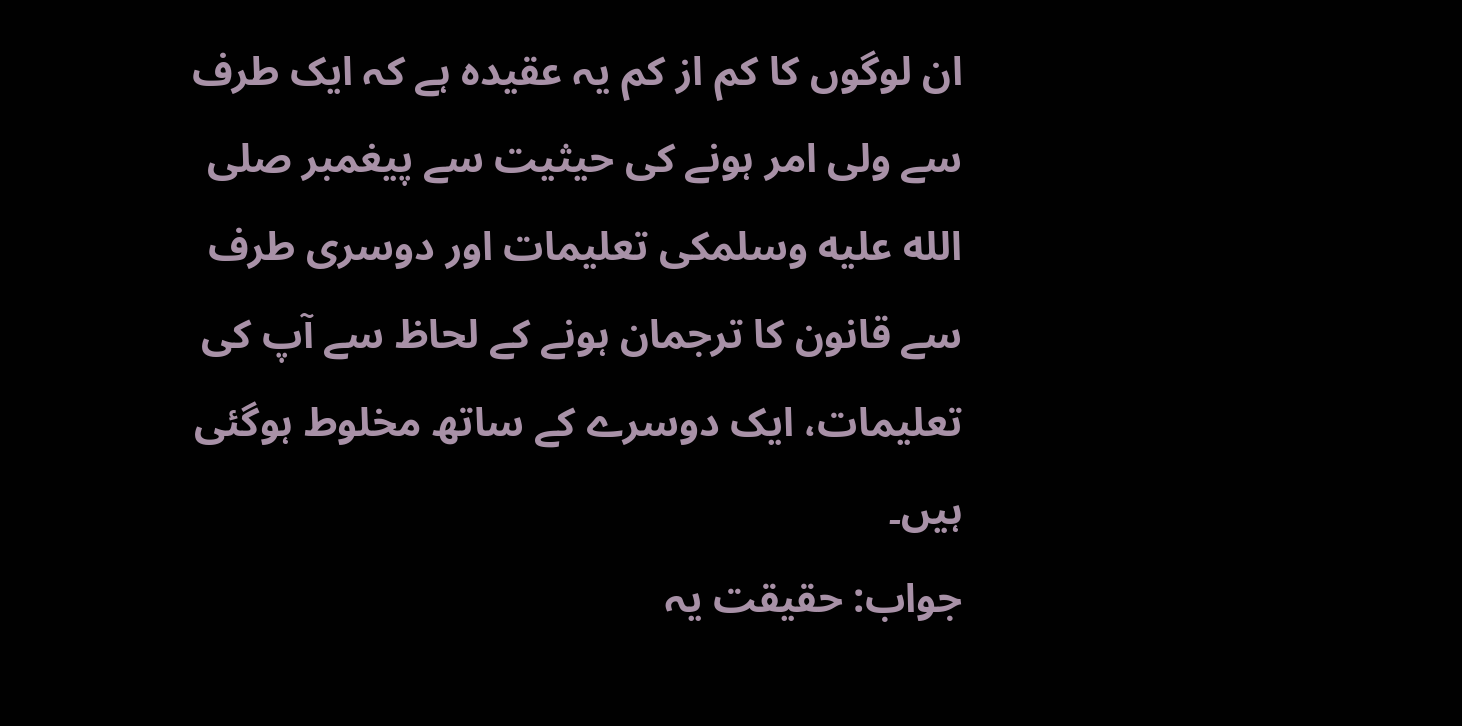ان لوگوں کا کم از کم یہ عقیدہ ہے کہ ایک طرف سے ولی امر ہونے کی حیثیت سے پیغمبر صلى الله عليه وسلمکی تعلیمات اور دوسری طرف سے قانون کا ترجمان ہونے کے لحاظ سے آپ کی تعلیمات، ایک دوسرے کے ساتھ مخلوط ہوگئی ہیں۔
جواب: حقیقت یہ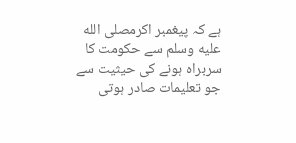ہے کہ پیغمبر اکرمصلى الله عليه وسلم سے حکومت کا سربراہ ہونے کی حیثیت سے جو تعلیمات صادر ہوتی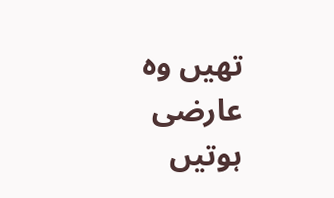تھیں وہ عارضی ہوتیں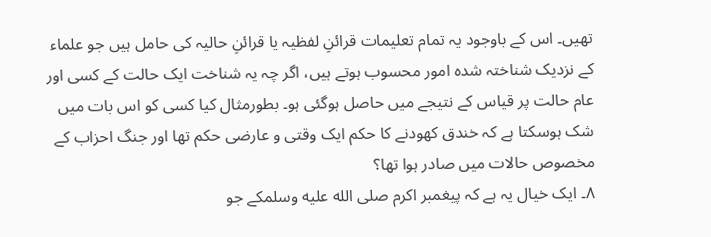تھیں۔ اس کے باوجود یہ تمام تعلیمات قرائنِ لفظیہ یا قرائنِ حالیہ کی حامل ہیں جو علماء کے نزدیک شناختہ شدہ امور محسوب ہوتے ہیں، اگر چہ یہ شناخت ایک حالت کے کسی اور عام حالت پر قیاس کے نتیجے میں حاصل ہوگئی ہو۔ بطورمثال کیا کسی کو اس بات میں شک ہوسکتا ہے کہ خندق کھودنے کا حکم ایک وقتی و عارضی حکم تھا اور جنگ احزاب کے مخصوص حالات میں صادر ہوا تھا؟
۸۔ ایک خیال یہ ہے کہ پیغمبر اکرم صلى الله عليه وسلمکے جو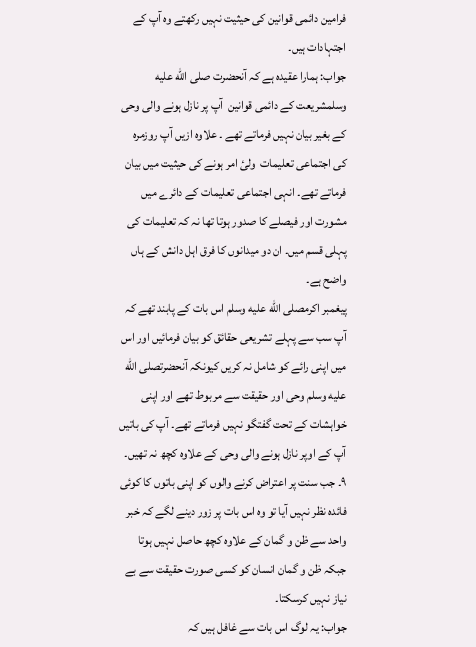فرامین دائمی قوانین کی حیثیت نہیں رکھتے وہ آپ کے اجتہادات ہیں۔
جواب: ہمارا عقیدہ ہے کہ آنحضرت صلى الله عليه وسلمشریعت کے دائمی قوانین  آپ پر نازل ہونے والی وحی کے بغیر بیان نہیں فرماتے تھے ۔ علاوہ ازیں آپ روزمرہ کی اجتماعی تعلیمات  ولیٔ امر ہونے کی حیثیت میں بیان فرماتے تھے۔ انہی اجتماعی تعلیمات کے دائرے میں مشورت اور فیصلے کا صدور ہوتا تھا نہ کہ تعلیمات کی پہلی قسم میں۔ ان دو میدانوں کا فرق اہل دانش کے ہاں واضح ہے۔
پیغمبر اکرمصلى الله عليه وسلم اس بات کے پابند تھے کہ آپ سب سے پہلے تشریعی حقائق کو بیان فرمائیں اور اس میں اپنی رائے کو شامل نہ کریں کیونکہ آنحضرتصلى الله عليه وسلم وحی اور حقیقت سے مربوط تھے اور اپنی خواہشات کے تحت گفتگو نہیں فرماتے تھے۔ آپ کی باتیں آپ کے اوپر نازل ہونے والی وحی کے علاوہ کچھ نہ تھیں۔
۹۔ جب سنت پر اعتراض کرنے والوں کو اپنی باتوں کا کوئی فائدہ نظر نہیں آیا تو وہ اس بات پر زور دینے لگے کہ خبر واحد سے ظن و گمان کے علاوہ کچھ حاصل نہیں ہوتا جبکہ ظن و گمان انسان کو کسی صورت حقیقت سے بے نیاز نہیں کرسکتا۔
جواب: یہ لوگ اس بات سے غافل ہیں کہ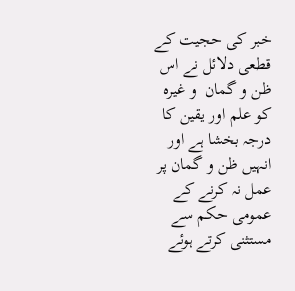خبر کی حجیت کے قطعی دلائل نے اس ظن و گمان  و غیرہ کو علم اور یقین کا درجہ بخشا ہے اور  انہیں ظن و گمان پر عمل نہ کرنے کے عمومی حکم سے مستثنی کرتے ہوئے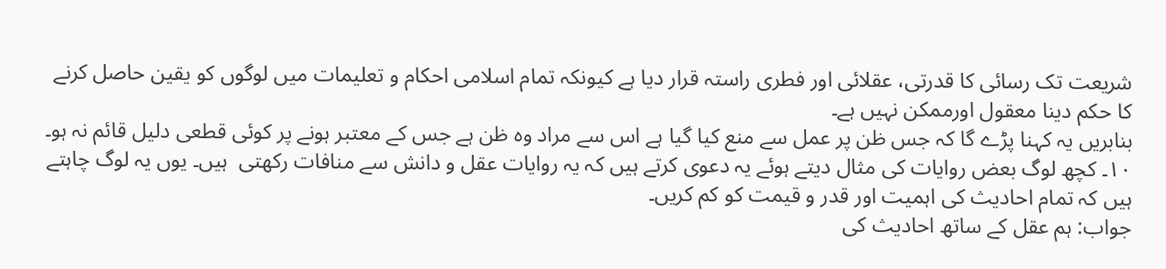شریعت تک رسائی کا قدرتی، عقلائی اور فطری راستہ قرار دیا ہے کیونکہ تمام اسلامی احکام و تعلیمات میں لوگوں کو یقین حاصل کرنے کا حکم دینا معقول اورممکن نہیں ہے۔
بنابریں یہ کہنا پڑے گا کہ جس ظن پر عمل سے منع کیا گیا ہے اس سے مراد وہ ظن ہے جس کے معتبر ہونے پر کوئی قطعی دلیل قائم نہ ہو۔
۱۰۔ کچھ لوگ بعض روایات کی مثال دیتے ہوئے یہ دعوی کرتے ہیں کہ یہ روایات عقل و دانش سے منافات رکھتی  ہیں۔ یوں یہ لوگ چاہتے ہیں کہ تمام احادیث کی اہمیت اور قدر و قیمت کو کم کریں۔
جواب: ہم عقل کے ساتھ احادیث کی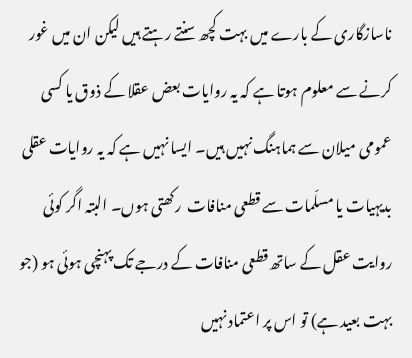ناسازگاری کے بارے میں بہت کچھ سنتے رہتے ہیں لیکن ان میں غور کرنے سے معلوم ہوتا ہے کہ یہ روایات بعض عقلا کے ذوق یا کسی عمومی میلان سے ہماہنگ نہیں ہیں۔ ایسا نہیں ہے کہ یہ روایات عقلی بدیہیات یا مسلّمات سے قطعی منافات  رکھتی ہوں۔ البتہ اگر کوئی روایت عقل کے ساتھ قطعی منافات کے درجے تک پہنچی ہوئی ہو (جو بہت بعید ہے) تو اس پر اعتماد نہیں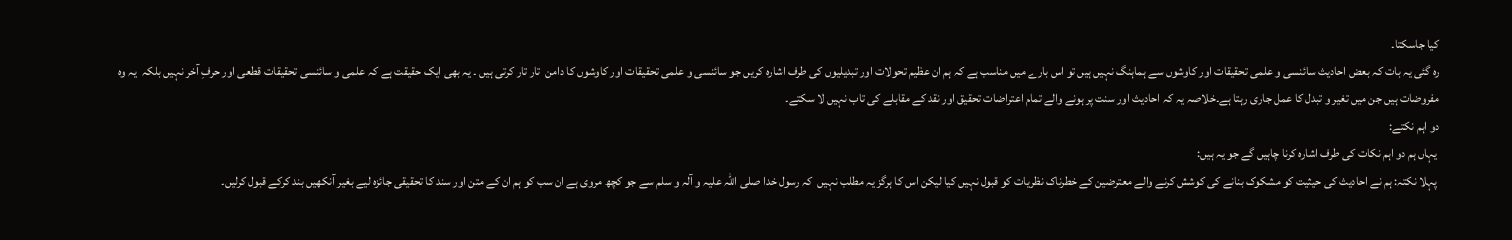کیا جاسکتا۔
رہ گئی یہ بات کہ بعض احادیث سائنسی و علمی تحقیقات اور کاوشوں سے ہماہنگ نہیں ہیں تو اس بارے میں مناسب ہے کہ ہم ان عظیم تحولات اور تبدیلیوں کی طرف اشارہ کریں جو سائنسی و علمی تحقیقات اور کاوشوں کا دامن  تار تار کرتی ہیں ۔ یہ بھی ایک حقیقت ہے کہ علمی و سائنسی تحقیقات قطعی اور حرفِ آخر نہیں بلکہ  یہ وہ مفروضات ہیں جن میں تغیر و تبدل کا عمل جاری رہتا ہے۔خلاصہ یہ کہ احادیث اور سنت پر ہونے والے تمام اعتراضات تحقیق اور نقد کے مقابلے کی تاب نہیں لا سکتے۔
دو اہم نکتے:
 یہاں ہم دو اہم نکات کی طرف اشارہ کرنا چاہیں گے جو یہ ہیں:
 پہلا نکتہ: ہم نے احادیث کی حیثیت کو مشکوک بنانے کی کوشش کرنے والے معترضین کے خطرناک نظریات کو قبول نہیں کیا لیکن اس کا ہرگز یہ مطلب نہیں  کہ رسول خدا صلی اللہ علیہ و آلہ و سلم سے جو کچھ مروی ہے ان سب کو ہم ان کے متن اور سند کا تحقیقی جائزہ لیے بغیر آنکھیں بند کرکے قبول کرلیں۔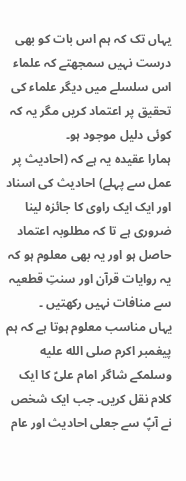یہاں تک کہ ہم اس بات کو بھی درست نہیں سمجھتے کہ علماء اس سلسلے میں دیگر علماء کی تحقیق پر اعتماد کریں مگر یہ کہ کوئی دلیل موجود ہو۔
ہمارا عقیدہ یہ ہے کہ (احادیث پر عمل سے پہلے) احادیث کی اسناد اور ایک ایک راوی کا جائزہ لینا ضروری ہے تا کہ مطلوبہ اعتماد حاصل ہو اور یہ بھی معلوم ہو کہ یہ روایات قرآن اور سنتِ قطعیہ سے منافات نہیں رکھتیں ۔
یہاں مناسب معلوم ہوتا ہے کہ ہم پیغمبر اکرم صلى الله عليه وسلمکے شاگر امام علیؑ کا ایک کلام نقل کریں۔ جب ایک شخص نے آپؑ سے جعلی احادیث اور عام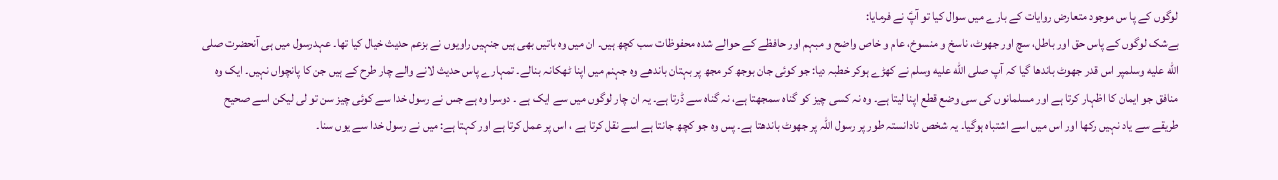لوگوں کے پا س موجود متعارض روایات کے بارے میں سوال کیا تو آپؑ نے فرمایا:
بےشک لوگوں کے پاس حق اور باطل، سچ اور جھوٹ، ناسخ و منسوخ، عام و خاص واضح و مبہم اور حافظے کے حوالے شدہ محفوظات سب کچھ ہیں۔ ان میں وہ باتیں بھی ہیں جنہیں راویوں نے بزعم حدیث خیال کیا تھا۔ عہدرسول میں ہی آنحضرت صلى الله عليه وسلمپر اس قدر جھوٹ باندھا گیا کہ آپ صلى الله عليه وسلم نے کھڑے ہوکر خطبہ دیا: جو کوئی جان بوجھ کر مجھ پر بہتان باندھے وہ جہنم میں اپنا ٹھکانہ بنالے۔ تمہارے پاس حدیث لانے والے چار طرح کے ہیں جن کا پانچواں نہیں۔ ایک وہ منافق جو ایمان کا اظہار کرتا ہے اور مسلمانوں کی سی وضع قطع اپنا لیتا ہے۔ وہ نہ کسی چیز کو گناہ سمجھتا ہے، نہ گناہ سے ڈرتا ہے۔ یہ ان چار لوگوں میں سے ایک ہے ۔ دوسرا وہ ہے جس نے رسول خدا سے کوئی چیز سن تو لی لیکن اسے صحیح طریقے سے یاد نہیں رکھا اور اس میں اسے اشتباہ ہوگیا۔ یہ شخص نادانستہ طور پر رسول اللہ پر جھوٹ باندھتا ہے۔ پس وہ جو کچھ جانتا ہے اسے نقل کرتا ہے ، اس پر عمل کرتا ہے اور کہتا ہے: میں نے رسول خدا سے یوں سنا۔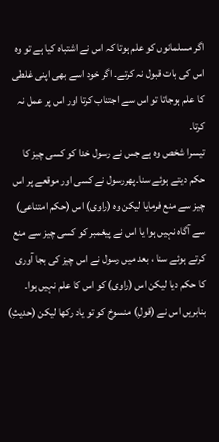اگر مسلمانوں کو علم ہوتا کہ اس نے اشتباہ کیا ہے تو وہ اس کی بات قبول نہ کرتے۔ اگر خود اسے بھی اپنی غلطی کا علم ہوجاتا تو اس سے اجتناب کرتا اور اس پر عمل نہ کرتا۔
تیسرا شخص وہ ہے جس نے رسول خدا کو کسی چیز کا حکم دیتے ہوئے سنا۔پھررسول نے کسی اور موقعے پر اس چیز سے منع فرمایا لیکن وہ (راوی) اس (حکم امتناعی) سے آگاہ نہیں ہوا یا اس نے پیغمبر کو کسی چیز سے منع کرتے ہوئے سنا ، بعد میں رسول نے اس چیز کی بجا آوری کا حکم دیا لیکن اس (راوی) کو اس کا علم نہیں ہوا۔ بنابریں اس نے (قولِ) منسوخ کو تو یاد رکھا لیکن (حدیثِ)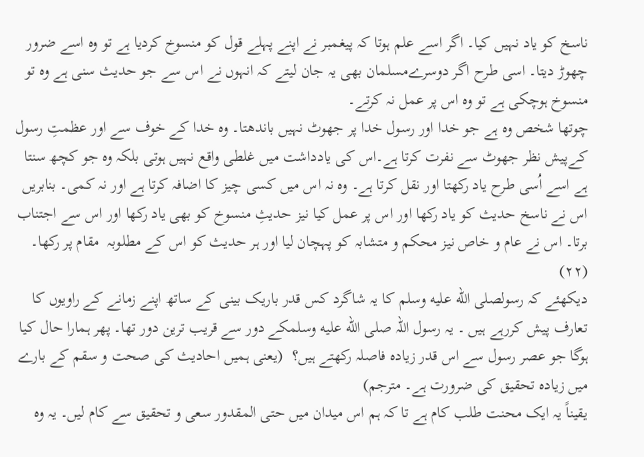ناسخ کو یاد نہیں کیا۔ اگر اسے علم ہوتا کہ پیغمبر نے اپنے پہلے قول کو منسوخ کردیا ہے تو وہ اسے ضرور چھوڑ دیتا۔ اسی طرح اگر دوسرےمسلمان بھی یہ جان لیتے کہ انہوں نے اس سے جو حدیث سنی ہے وہ تو منسوخ ہوچکی ہے تو وہ اس پر عمل نہ کرتے۔
چوتھا شخص وہ ہے جو خدا اور رسول خدا پر جھوٹ نہیں باندھتا۔ وہ خدا کے خوف سے اور عظمتِ رسول کےپیش نظر جھوٹ سے نفرت کرتا ہے۔اس کی یادداشت میں غلطی واقع نہیں ہوتی بلکہ وہ جو کچھ سنتا ہے اسے اُسی طرح یاد رکھتا اور نقل کرتا ہے۔ وہ نہ اس میں کسی چیز کا اضافہ کرتا ہے اور نہ کمی۔ بنابریں اس نے ناسخ حدیث کو یاد رکھا اور اس پر عمل کیا نیز حدیثِ منسوخ کو بھی یاد رکھا اور اس سے اجتناب برتا۔ اس نے عام و خاص نیز محکم و متشابہ کو پہچان لیا اور ہر حدیث کو اس کے مطلوبہ  مقام پر رکھا۔ (۲۲)
دیکھئے کہ رسولصلى الله عليه وسلم کا یہ شاگرد کس قدر باریک بینی کے ساتھ اپنے زمانے کے راویوں کا تعارف پیش کررہے ہیں ۔ یہ رسول اللہ صلى الله عليه وسلمکے دور سے قریب ترین دور تھا۔ پھر ہمارا حال کیا ہوگا جو عصر رسول سے اس قدر زیادہ فاصلہ رکھتے ہیں؟  (یعنی ہمیں احادیث کی صحت و سقم کے بارے میں زیادہ تحقیق کی ضرورت ہے۔ مترجم)
یقیناً یہ ایک محنت طلب کام ہے تا کہ ہم اس میدان میں حتی المقدور سعی و تحقیق سے کام لیں۔ یہ وہ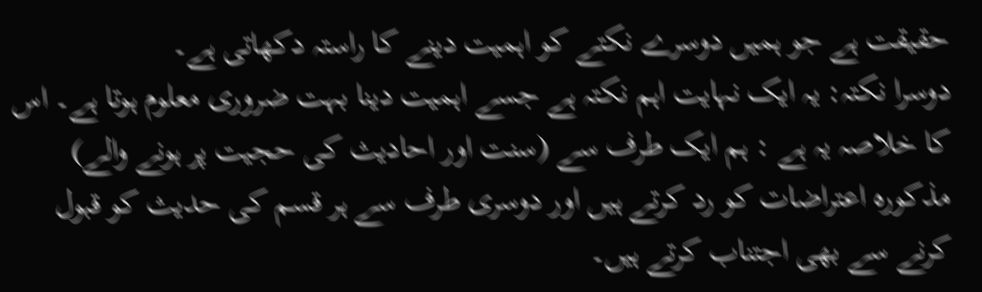حقیقت ہے جو ہمیں دوسرے نکتے کو اہمیت دینے کا راستہ دکھاتی ہے۔
دوسرا نکتہ: یہ ایک نہایت اہم نکتہ ہے جسے اہمیت دینا بہت ضروری معلوم ہوتا ہے۔ اس کا خلاصہ یہ ہے : ہم ایک طرف سے (سنت اور احادیث کی حجیت پر ہونے والے) مذکورہ اعتراضات کو رد کرتے ہیں اور دوسری طرف سے ہر قسم کی حدیث کو قبول کرنے سے بھی اجتناب کرتے ہیں۔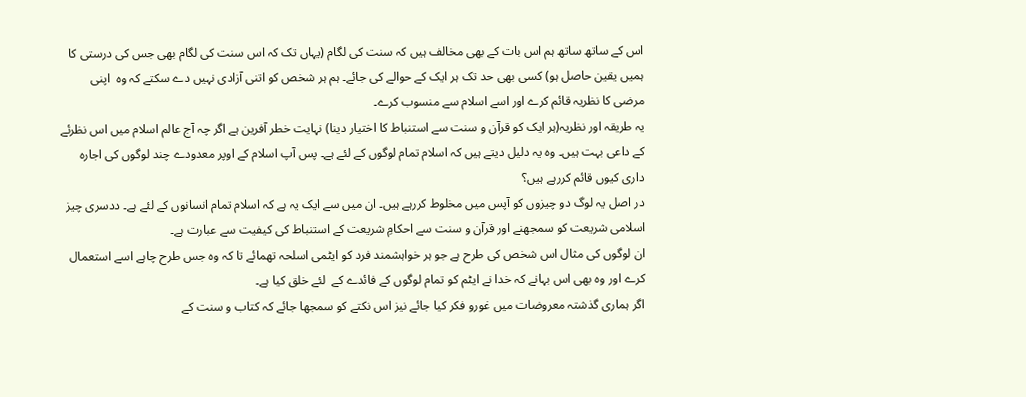اس کے ساتھ ساتھ ہم اس بات کے بھی مخالف ہیں کہ سنت کی لگام (یہاں تک کہ اس سنت کی لگام بھی جس کی درستی کا ہمیں یقین حاصل ہو) کسی بھی حد تک ہر ایک کے حوالے کی جائے۔ ہم ہر شخص کو اتنی آزادی نہیں دے سکتے کہ وہ  اپنی مرضی کا نظریہ قائم کرے اور اسے اسلام سے منسوب کرے۔
یہ طریقہ اور نظریہ(ہر ایک کو قرآن و سنت سے استنباط کا اختیار دینا) نہایت خطر آفرین ہے اگر چہ آج عالم اسلام میں اس نظرئے کے داعی بہت ہیں۔ وہ یہ دلیل دیتے ہیں کہ اسلام تمام لوگوں کے لئے ہے۔ پس آپ اسلام کے اوپر معدودے چند لوگوں کی اجارہ داری کیوں قائم کررہے ہیں؟
در اصل یہ لوگ دو چیزوں کو آپس میں مخلوط کررہے ہیں۔ ان میں سے ایک یہ ہے کہ اسلام تمام انسانوں کے لئے ہے۔ ددسری چیز اسلامی شریعت کو سمجھنے اور قرآن و سنت سے احکامِ شریعت کے استنباط کی کیفیت سے عبارت ہے۔
ان لوگوں کی مثال اس شخص کی طرح ہے جو ہر خواہشمند فرد کو ایٹمی اسلحہ تھمائے تا کہ وہ جس طرح چاہے اسے استعمال کرے اور وہ بھی اس بہانے کہ خدا نے ایٹم کو تمام لوگوں کے فائدے کے  لئے خلق کیا ہے۔
اگر ہماری گذشتہ معروضات میں غورو فکر کیا جائے نیز اس نکتے کو سمجھا جائے کہ کتاب و سنت کے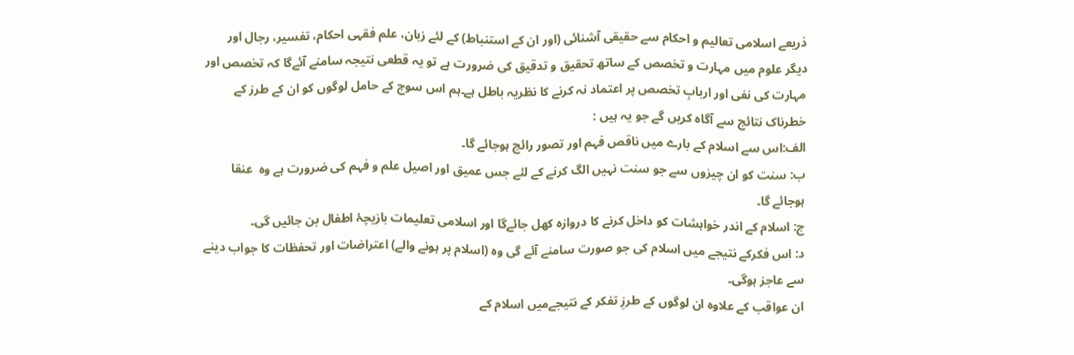ذریعے اسلامی تعالیم و احکام سے حقیقی آشنائی (اور ان کے استنباط) کے لئے زبان، علم فقہی احکام، تفسیر، رجال اور دیگر علوم میں مہارت و تخصص کے ساتھ تحقیق و تدقیق کی ضرورت ہے تو یہ قطعی نتیجہ سامنے آئےگا کہ تخصص اور مہارت کی نفی اور اربابِ تخصص پر اعتماد نہ کرنے کا نظریہ باطل ہے۔ہم اس سوچ کے حامل لوگوں کو ان کے طرز کے خطرناک نتائج سے آگاہ کریں گے جو یہ ہیں :
الف:اس سے اسلام کے بارے میں ناقص فہم اور تصور رائج ہوجائے گا۔
ب: سنت کو ان چیزوں سے جو سنت نہیں الگ کرنے کے لئے جس عمیق اور اصیل علم و فہم کی ضرورت ہے وہ  عنقا ہوجائے گا۔
ج: اسلام کے اندر خواہشات کو داخل کرنے کا دروازہ کھل جائےگا اور اسلامی تعلیمات بازیچۂ اطفال بن جائیں گی۔
د: اس فکرکے نتیجے میں اسلام کی جو صورت سامنے آئے گی وہ (اسلام پر ہونے والے) اعتراضات اور تحفظات کا جواب دینے سے عاجز ہوگی۔
ان عواقب کے علاوہ ان لوگوں کے طرزِ تفکر کے نتیجےمیں اسلام کے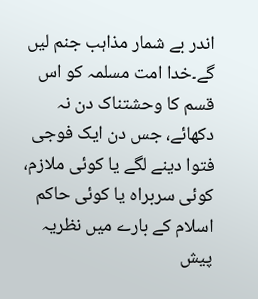اندر بے شمار مذاہب جنم لیں گے۔خدا امت مسلمہ کو اس قسم کا وحشتناک دن نہ دکھائے، جس دن ایک فوجی فتوا دینے لگے یا کوئی ملازم، کوئی سربراہ یا کوئی حاکم اسلام کے بارے میں نظریہ پیش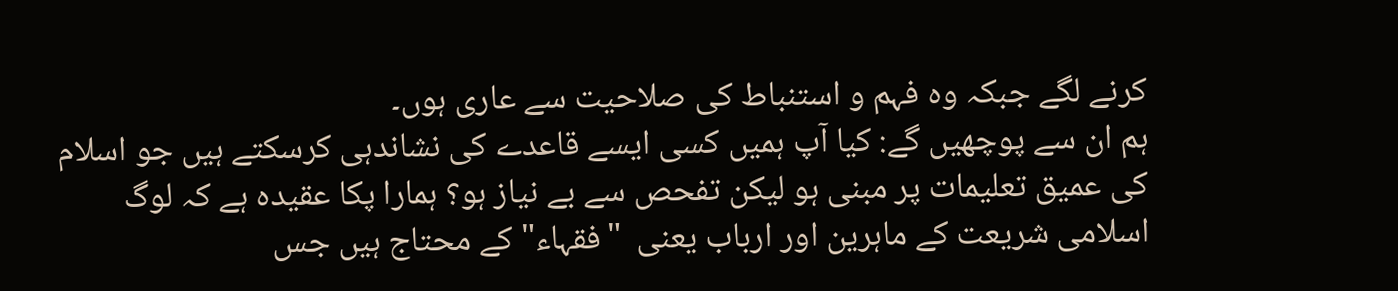کرنے لگے جبکہ وہ فہم و استنباط کی صلاحیت سے عاری ہوں۔
ہم ان سے پوچھیں گے: کیا آپ ہمیں کسی ایسے قاعدے کی نشاندہی کرسکتے ہیں جو اسلام کی عمیق تعلیمات پر مبنی ہو لیکن تفحص سے بے نیاز ہو؟ ہمارا پکا عقیدہ ہے کہ لوگ اسلامی شریعت کے ماہرین اور ارباب یعنی  "فقہاء" کے محتاج ہیں جس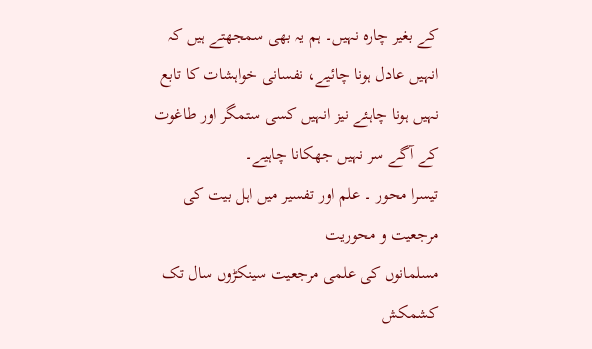کے بغیر چارہ نہیں۔ ہم یہ بھی سمجھتے ہیں کہ انہیں عادل ہونا چائیے، نفسانی خواہشات کا تابع نہیں ہونا چاہئے نیز انہیں کسی ستمگر اور طاغوت کے آگے سر نہیں جھکانا چاہیے۔
تیسرا محور ۔ علم اور تفسیر میں اہل بیت کی مرجعیت و محوریت
مسلمانوں کی علمی مرجعیت سینکڑوں سال تک کشمکش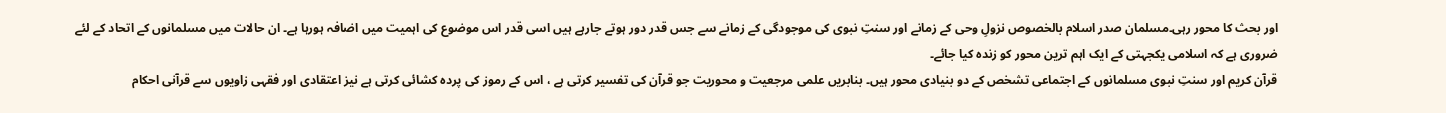اور بحث کا محور رہی۔مسلمان صدر اسلام بالخصوص نزولِ وحی کے زمانے اور سنتِ نبوی کی موجودگی کے زمانے سے جس قدر دور ہوتے جارہے ہیں اسی قدر اس موضوع کی اہمیت میں اضافہ ہورہا ہے۔ ان حالات میں مسلمانوں کے اتحاد کے لئے ضروری ہے کہ اسلامی یکجہتی کے ایک اہم ترین محور کو زندہ کیا جائے۔
قرآن کریم اور سنتِ نبوی مسلمانوں کے اجتماعی تشخص کے دو بنیادی محور ہیں۔ بنابریں علمی مرجعیت و محوریت جو قرآن کی تفسیر کرتی ہے ، اس کے رموز کی پردہ کشائی کرتی ہے نیز اعتقادی اور فقہی زاویوں سے قرآنی احکام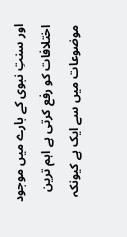اور سنتِ نبوی کے بارے میں موجود اختلافات کو رفع کرتی ہے اہم ترین موضوعات میں سے ایک ہے کیونکہ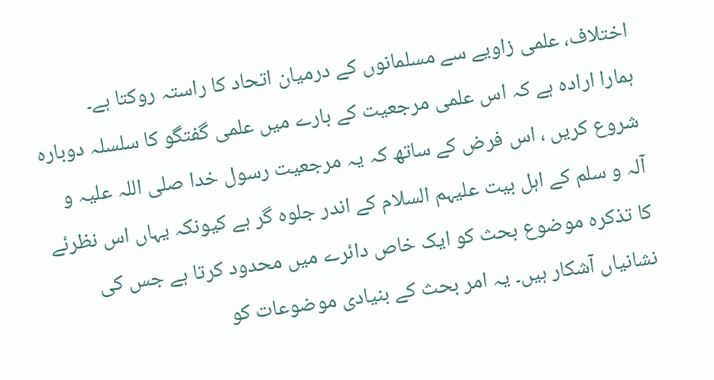اختلاف، علمی زاویے سے مسلمانوں کے درمیان اتحاد کا راستہ روکتا ہے۔
ہمارا ارادہ ہے کہ اس علمی مرجعیت کے بارے میں علمی گفتگو کا سلسلہ دوبارہ شروع کریں ، اس فرض کے ساتھ کہ یہ مرجعیت رسول خدا صلی اللہ علیہ و آلہ و سلم کے اہل بیت علیہم السلام کے اندر جلوہ گر ہے کیونکہ یہاں اس نظرئے کا تذکرہ موضوع بحث کو ایک خاص دائرے میں محدود کرتا ہے جس کی نشانیاں آشکار ہیں۔ یہ امر بحث کے بنیادی موضوعات کو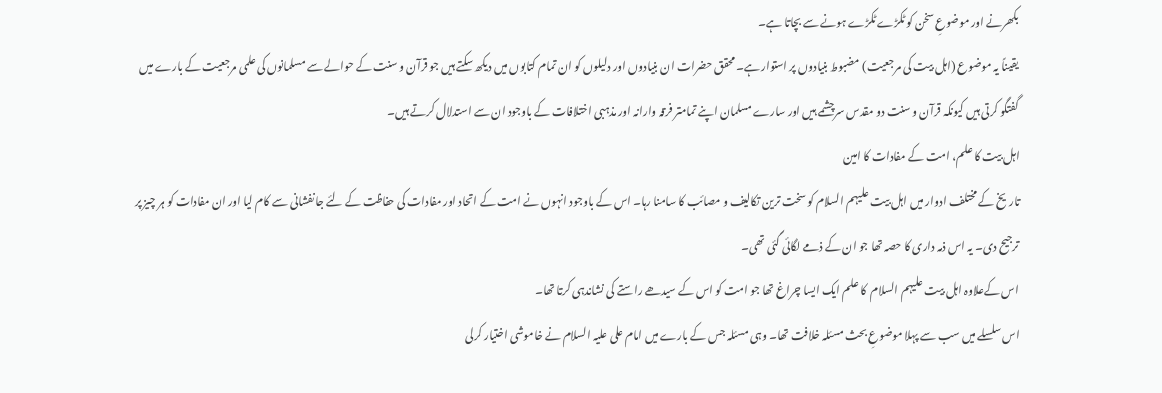بکھرنے اور موضوعِ سخن کو ٹکڑے ٹکڑے ہونے سے بچاتا ہے۔
یقیناً یہ موضوع (اہل بیت کی مرجعیت) مضبوط بنیادوں پر استوار ہے۔ محقق حضرات ان بنیادوں اور دلیلوں کو ان تمام کتابوں میں دیکھ سکتے ہیں جو قرآن و سنت کے حوالے سے مسلمانوں کی علمی مرجعیت کے بارے میں گفتگو کرتی ہیں کیونکہ قرآن و سنت دو مقدس سرچشمے ہیں اور سارے مسلمان اپنے تمامتر فرقہ وارانہ اور مذہبی اختلافات کے باوجود ان سے استدلال کرتے ہیں۔
اہل بیت کا علم، امت کے مفادات کا امین
تاریخ کے مختلف ادوار میں اہل بیت علیہم السلام کو سخت ترین تکالیف و مصائب کا سامنا رہا۔ اس کے باوجود انہوں نے امت کے اتحاد اور مفادات کی حفاظت کے لئے جانفشانی سے کام لیا اور ان مفادات کو ہر چیز پر ترجیح دی۔ یہ اس ذمہ داری کا حصہ تھا جو ان کے ذمے لگائی گئی تھی۔
اس کےعلاوہ اہل بیت علیہم السلام  کا علم ایک ایسا چراغ تھا جو امت کو اس کے سیدھے راستے کی نشاندہی کرتا تھا۔
اس سلسلے میں سب سے پہلا موضوعِ بحث مسئلہ خلافت تھا۔ وہی مسئلہ جس کے بارے میں امام علی علیہ السلام نے خاموشی اختیار کرلی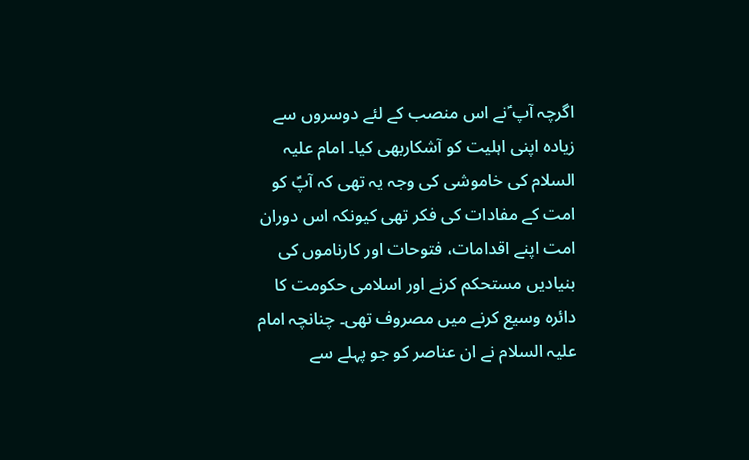اگرچہ آپ ؑنے اس منصب کے لئے دوسروں سے زیادہ اپنی اہلیت کو آشکاربھی کیا۔ امام علیہ السلام کی خاموشی کی وجہ یہ تھی کہ آپؑ کو امت کے مفادات کی فکر تھی کیونکہ اس دوران امت اپنے اقدامات، فتوحات اور کارناموں کی بنیادیں مستحکم کرنے اور اسلامی حکومت کا دائرہ وسیع کرنے میں مصروف تھی۔ چنانچہ امام علیہ السلام نے ان عناصر کو جو پہلے سے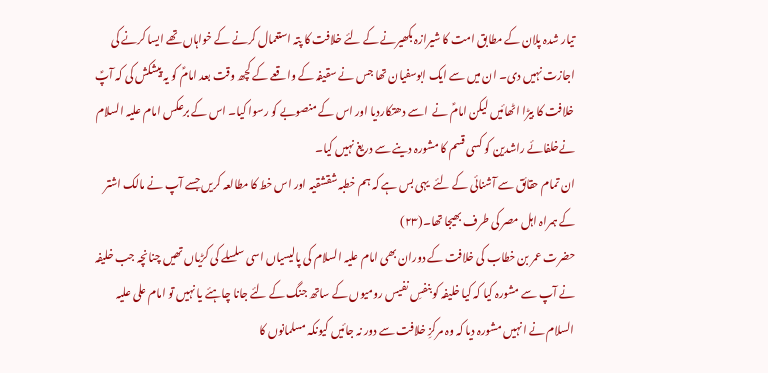تیار شدہ پلان کے مطابق امت کا شیرازہ بکھیرنے کے لئے خلافت کا پتہ استعمال کرنے کے خواہاں تھے ایسا کرنے کی اجازت نہیں دی۔ ان میں سے ایک ابوسفیان تھا جس نے سقیفہ کے واقعے کے کچھ وقت بعد امامؑ کو یہ پیشکش کی کہ آپؑ خلافت کا بیڑا اٹھائیں لیکن امامؑ نے  اسے دھتکاردیا اور اس کے منصوبے کو رسوا کیا۔ اس کے برعکس امام علیہ السلام نےخلفائے راشدین کو کسی قسم کا مشورہ دینے سے دریغ نہیں کیا۔
ان تمام حقائق سے آشنائی کے لئے  یہی بس ہے کہ ہم خطبہ شقشقیہ اور اس خط کا مطالعہ کریں جسے آپ نے مالک اشتر کے ہمراہ اہل مصر کی طرف بھیجا تھا۔(۲۳)
حضرت عمر بن خطاب کی خلافت کے دوران بھی امام علیہ السلام کی پالیسیاں اسی سلسلے کی کڑیاں تھیں چنانچہ جب خلیفہ نے آپ سے مشورہ کیا کہ کیا خلیفہ کو بنفسِ نفیس رومیوں کے ساتھ جنگ کے لئے جانا چاہئے یا نہیں تو امام علی علیہ السلام نے انہیں مشورہ دیا کہ وہ مرکزِ خلافت سے دور نہ جائیں کیونکہ مسلمانوں کا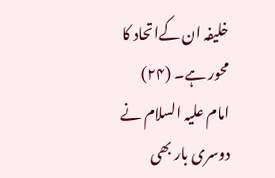خلیفہ ان کےاتحاد کا محور ہے۔ (۲۴)
امام علیہ السلام نے دوسری بار بھی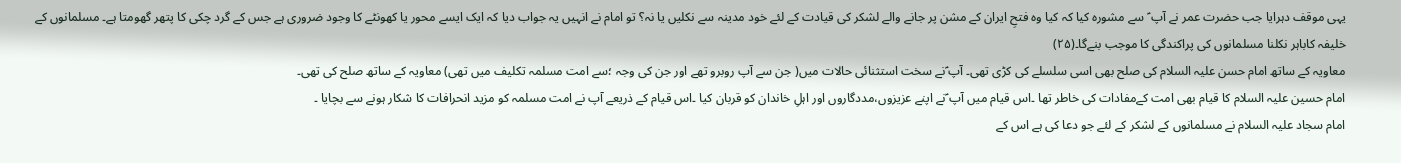یہی موقف دہرایا جب حضرت عمر نے آپ ؑ سے مشورہ کیا کہ کیا وہ فتحِ ایران کے مشن پر جانے والے لشکر کی قیادت کے لئے خود مدینہ سے نکلیں یا نہ؟ تو امام نے انہیں یہ جواب دیا کہ ایک ایسے محور یا کھونٹے کا وجود ضروری ہے جس کے گرد چکی کا پتھر گھومتا ہے۔ مسلمانوں کے خلیفہ کاباہر نکلنا مسلمانوں کی پراکندگی کا موجب بنےگا۔(۲۵)
معاویہ کے ساتھ امام حسن علیہ السلام کی صلح بھی اسی سلسلے کی کڑی تھی۔ آپ ؑنے سخت استثنائی حالات میں( جن سے آپ روبرو تھے اور جن کی وجہ ؛سے امت مسلمہ تکلیف میں تھی) معاویہ کے ساتھ صلح کی تھی۔
امام حسین علیہ السلام کا قیام بھی امت کےمفادات کی خاطر تھا ۔اس قیام میں آپ ؑنے اپنے عزیزوں،مددگاروں اور اہلِ خاندان کو قربان کیا ۔اس قیام کے ذریعے آپ نے امت مسلمہ کو مزید انحرافات کا شکار ہونے سے بچایا ۔
امام سجاد علیہ السلام نے مسلمانوں کے لشکر کے لئے جو دعا کی ہے اس کے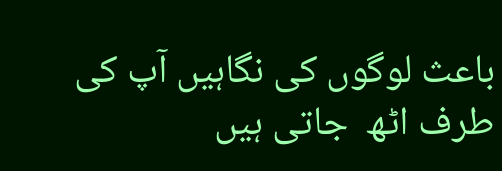باعث لوگوں کی نگاہیں آپ کی طرف اٹھ  جاتی ہیں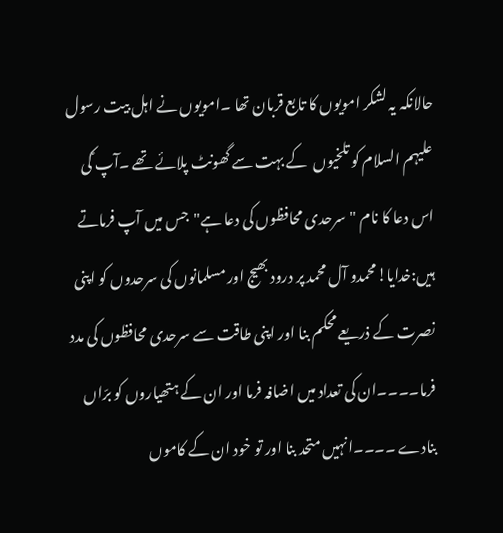حالانکہ یہ لشکر امویوں کا تابع قربان تھا ۔امویوں نے اہل بیت رسول علیہم السلام کو تلخیوں  کے بہت سے گھونٹ پلائے تھے ۔آپ ؑکی اس دعا کا نام "سرحدی محافظوں کی دعا ہے"جس میں آپ فرماتے ہیں:خدایا!محمدو آل محمد پر درود بھیج اور مسلمانوں کی سرحدوں کو اپنی نصرت کے ذریعے محکم بنا اور اپنی طاقت سے سرحدی محافظوں کی مدد فرما۔۔۔۔ان کی تعداد میں اضافہ فرما اور ان کے ہتھیاروں کو برّاں بنادے ۔۔۔۔انہیں متحد بنا اور تو خود ان کے کاموں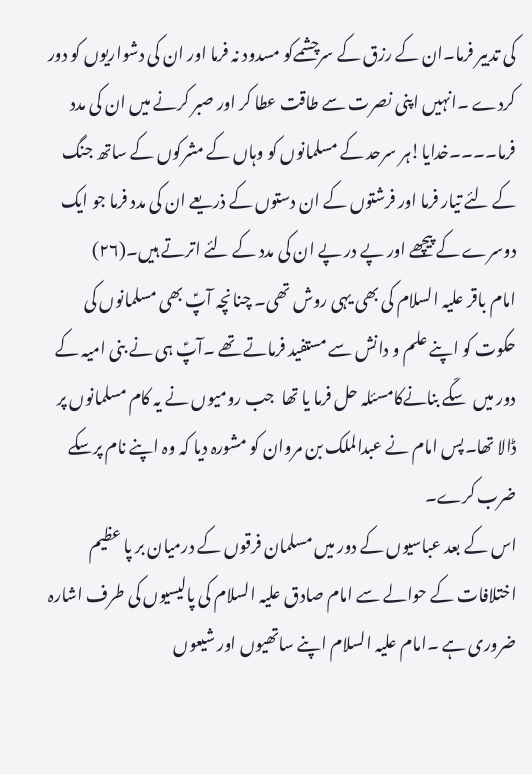کی تدبیر فرما۔ان کے رزق کے سرچشمےکو مسدود نہ فرما اور ان کی دشواریوں کو دور کردے ۔انہیں اپنی نصرت سے طاقت عطا کر اور صبر کرنے میں ان کی مدد فرما۔۔۔۔خدایا!ہر سرحد کے مسلمانوں کو وہاں کے مشرکوں کے ساتھ جنگ کے لئے تیار فرما اور فرشتوں کے ان دستوں کے ذریعے ان کی مدد فرما جو ایک دوسرے کے پیچھے اور پے در پے ان کی مدد کے لئے اترتے ہیں۔(۲۶)
امام باقر علیہ السلام کی بھی یہی روش تھی۔ چنانچہ آپؑ بھی مسلمانوں کی  حکوت کو اپنے علم و دانش سے مستفید فرماتے تھے ۔آپؑ ہی نے بنی امیہ کے دور میں  سکّے بنانےکامسئلہ حل فرما یا تھا  جب رومیوں نے یہ کام مسلمانوں پر ڈالا تھا۔پس امام نے عبدالملک بن مروان کو مشورہ دیا کہ وہ اپنے نام پرسکے ضرب کرے۔
اس کے بعد عباسیوں کے دور میں مسلمان فرقوں کے درمیان بر پا عظیم اختلافات کے حوالے سے امام صادق علیہ السلام کی پالیسیوں کی طرف اشارہ ضروری ہے ۔امام علیہ السلام اپنے ساتھیوں اور شیعوں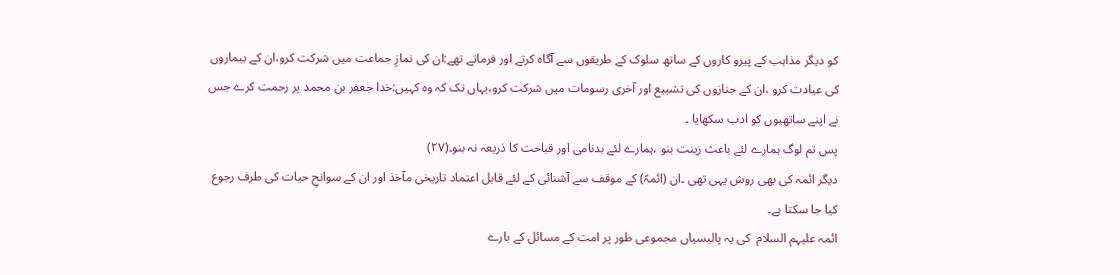کو دیگر مذاہب کے پیرو کاروں کے ساتھ سلوک کے طریقوں سے آگاہ کرتے اور فرماتے تھے:ان کی نمازِ جماعت میں شرکت کرو،ان کے بیماروں کی عیادت کرو ،ان کے جنازوں کی تشییع اور آخری رسومات میں شرکت کرو،یہاں تک کہ وہ کہیں:خدا جعفر بن محمد پر رحمت کرے جس نے اپنے ساتھیوں کو ادب سکھایا ۔
پس تم لوگ ہمارے لئے باعث زینت بنو ،ہمارے لئے بدنامی اور قباحت کا ذریعہ نہ بنو۔(۲۷)
دیگر ائمہ کی بھی روش یہی تھی ۔ان (ائمہؑ) کے موقف سے آشنائی کے لئے قابل اعتماد تاریخی مآخذ اور ان کے سوانحِ حیات کی طرف رجوع کیا جا سکتا ہے۔
ائمہ علیہم السلام  کی یہ پالیسیاں مجموعی طور پر امت کے مسائل کے بارے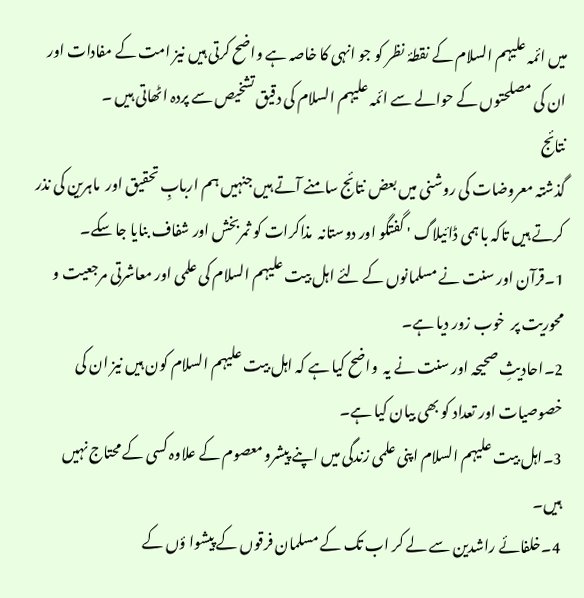میں ائمہ علیہم السلام کے نقطۂ نظر کو جو انہی کا خاصہ ہے واضح کرتی ہیں نیز امت کے مفادات اور ان کی مصلحتوں کے حوالے سے ائمہ علیہم السلام کی دقیق تشخیص سے پردہ اٹھاتی ہیں ۔
نتائج
گذشتہ معروضات کی روشنی میں بعض نتائج سامنے آتے ہیں جنہیں ہم اربابِ تحقیق اور  ماہرین کی نذر کرتے ہیں تاکہ با ہمی ڈائیلاگ ' گفتگو اور دوستانہ  مذاکرات کو ثمربخش اور شفاف بنایا جا سکے۔
1۔قرآن اور سنت نے مسلمانوں کے لئے اہل بیت علیہم السلام کی علمی اور معاشرتی مرجعیت و محوریت پر  خوب زور دیا ہے۔
2۔احادیثِ صحیحہ اور سنت نے یہ  واضح کیا ہے کہ اہل بیت علیہم السلام کون ہیں نیز ان کی خصوصیات اور تعداد کو بھی بیان کیا ہے۔
3۔اہل بیت علیہم السلام اپنی علمی زندگی میں اپنے پیشرو معصوم کے علاوہ کسی کے محتاج نہیں ہیں۔
4۔خلفائے راشدین سے لے کر اب تک کے مسلمان فرقوں کے پیشوا ؤں کے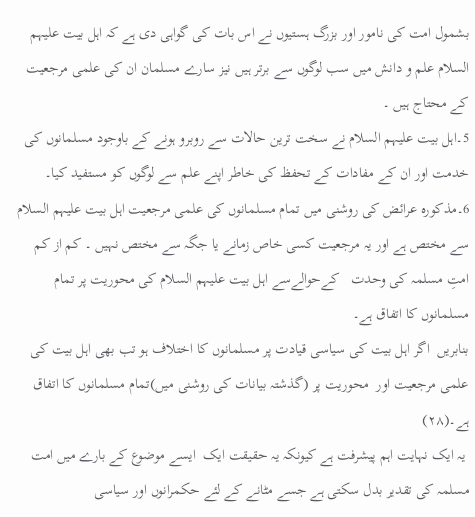بشمول امت کی نامور اور بزرگ ہستیوں نے اس بات کی گواہی دی ہے کہ اہل بیت علیہم السلام علم و دانش میں سب لوگوں سے برتر ہیں نیز سارے مسلمان ان کی علمی مرجعیت کے محتاج ہیں ۔
5۔اہل بیت علیہم السلام نے سخت ترین حالات سے روبرو ہونے کے باوجود مسلمانوں کی خدمت اور ان کے مفادات کے تحفظ کی خاطر اپنے علم سے لوگوں کو مستفید کیا۔
6۔مذکورہ عرائض کی روشنی میں تمام مسلمانوں کی علمی مرجعیت اہل بیت علیہم السلام سے مختص ہے اور یہ مرجعیت کسی خاص زمانے یا جگہ سے مختص نہیں ۔ کم از کم امتِ مسلمہ کی وحدت   کےحوالےسے اہل بیت علیہم السلام کی محوریت پر تمام مسلمانوں کا اتفاق ہے۔
بنابریں  اگر اہل بیت کی سیاسی قیادت پر مسلمانوں کا اختلاف ہو تب بھی اہل بیت کی علمی مرجعیت اور  محوریت پر (گذشتہ بیانات کی روشنی میں)تمام مسلمانوں کا اتفاق ہے۔(۲۸)
 یہ ایک نہایت اہم پیشرفت ہے کیونکہ یہ حقیقت ایک  ایسے موضوع کے بارے میں امت مسلمہ کی تقدیر بدل سکتی ہے جسے مٹانے کے لئے حکمرانوں اور سیاسی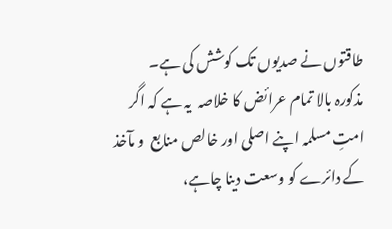طاقتوں نے صدیوں تک کوشش کی ہے۔
مذکورہ بالا تمام عرائض کا خلاصہ  یہ ہے کہ اگر امتِ مسلمہ اپنے اصلی اور خالص منابع  و مآخذ کے دائرے کو وسعت دینا چاہے،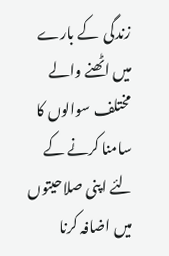زندگی  کے بارے میں اٹھنے والے مختلف سوالوں کا سامنا کرنے کے لئے اپنی صلاحیتوں میں اضافہ کرنا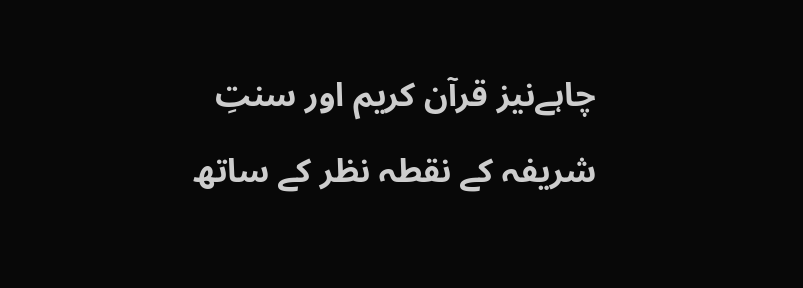چاہےنیز قرآن کریم اور سنتِ شریفہ کے نقطہ نظر کے ساتھ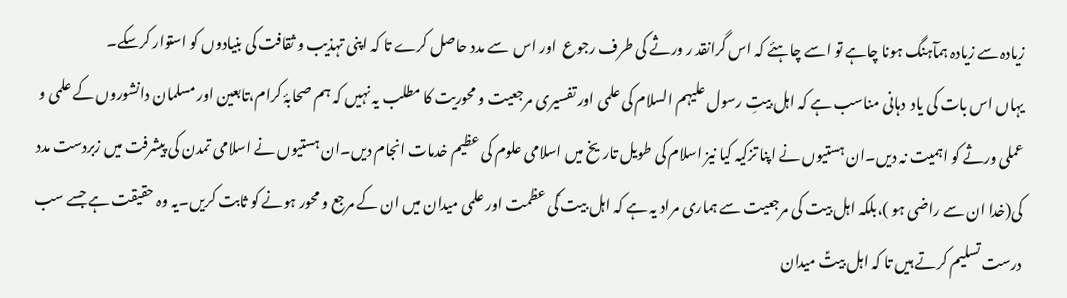زیادہ سے زیادہ ہمآہنگ ہونا چاہے تو اسے چاہئے کہ اس گرانقد ر ورثے کی طرف رجوع  اور اس  سے مدد حاصل کرے تا کہ اپنی تہذیب و ثقافت کی بنیادوں کو استوار کرسکے۔
یہاں اس بات کی یاد  دہانی مناسب ہے کہ اہل بیتِ رسول علیہم السلام کی علمی اور تفسیری مرجعیت و محوریت کا مطلب یہ نہیں کہ ہم صحابۂ کرام،تابعین اور مسلمان دانشوروں کے علمی و عملی ورثے کو اہمیت نہ دیں۔ان ہستیوں نے اپنا تزکیہ کیا نیز اسلام کی طویل تاریخ میں اسلامی علوم کی عظیم خدمات انجام دیں۔ان ہستیوں نے اسلامی تمدن کی پیشرفت میں زبردست مدد کی(خدا ان سے راضی ہو )،بلکہ اہل بیت کی مرجعیت سے ہماری مراد یہ ہے کہ اہل بیت ؑکی عظمت اور علمی میدان میں ان کے مرجع و محور ہونے کو ثابت کریں۔یہ وہ حقیقت ہے جسے سب درست تسلیم کرتے ہیں تا کہ اہل بیتؑ میدان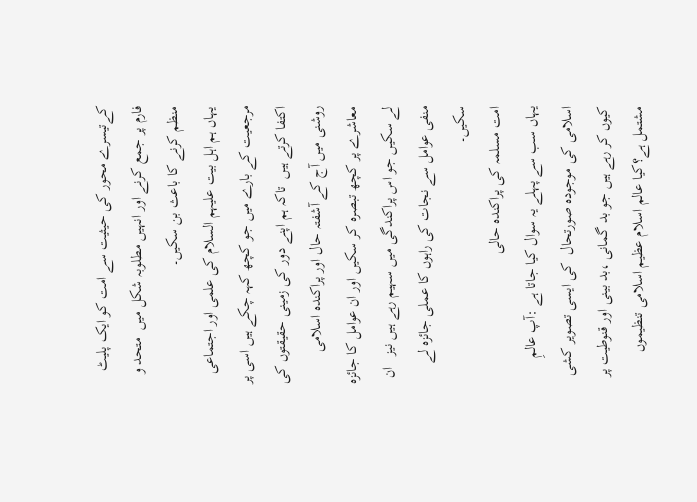کےتیسرے محور کی حیثیت سے امت کو ایک پلیٹ فارم پر جمع کرنے اور انہیں مطلوبہ شکل میں  متحد و منظم کرنے کا باعث بن سکیں۔
یہاں ہم اہل بیت علیہم السلام کی علمی اور اجتماعی مرجعیت کے بارے میں جو کچھ کہہ چکے ہیں اسی پر اکتفا کرتے ہیں  تاکہ ہم اپنے دور کی زمینی حقیقتوں کی روشنی میں آج کے آشفتہ حال اور پراکندہ اسلامی معاشرے پر کچھ تبصرہ کر سکیں اور ان عوامل کا جائزہ لے سکیں جو اس پراکندگی میں سہیم رہے ہیں نیز   ان منفی عوامل سے نجات کی راہوں کا عملی جائزہ لے سکیں۔
امت مسلمہ کی پراکندہ حالی
یہاں سب سے پہلے یہ سوال کیا جاتا ہے :آپ عالمِ اسلامی کی موجودہ صورتحال  کی ایسی تصویر کشی کیوں کر رہے ہیں جو بد گمانی ،بد بینی اور قنوطیت پر مشتمل ہے؟کیا عالم اسلام عظیم اسلامی تنظیموں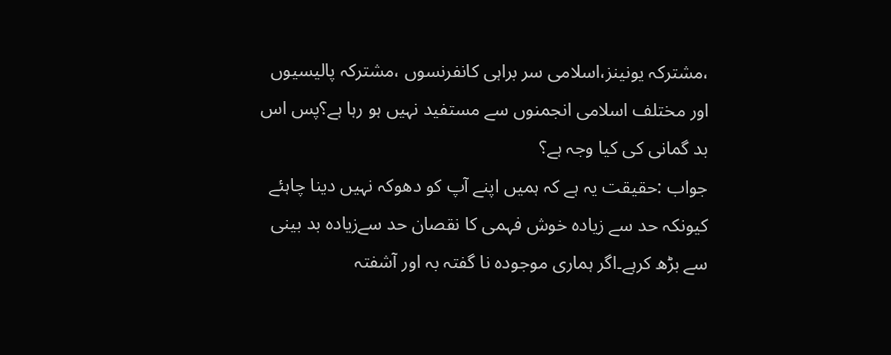،مشترکہ یونینز،اسلامی سر براہی کانفرنسوں ،مشترکہ پالیسیوں اور مختلف اسلامی انجمنوں سے مستفید نہیں ہو رہا ہے؟پس اس بد گمانی کی کیا وجہ ہے؟
جواب :حقیقت یہ ہے کہ ہمیں اپنے آپ کو دھوکہ نہیں دینا چاہئے کیونکہ حد سے زیادہ خوش فہمی کا نقصان حد سےزیادہ بد بینی سے بڑھ کرہے۔اگر ہماری موجودہ نا گفتہ بہ اور آشفتہ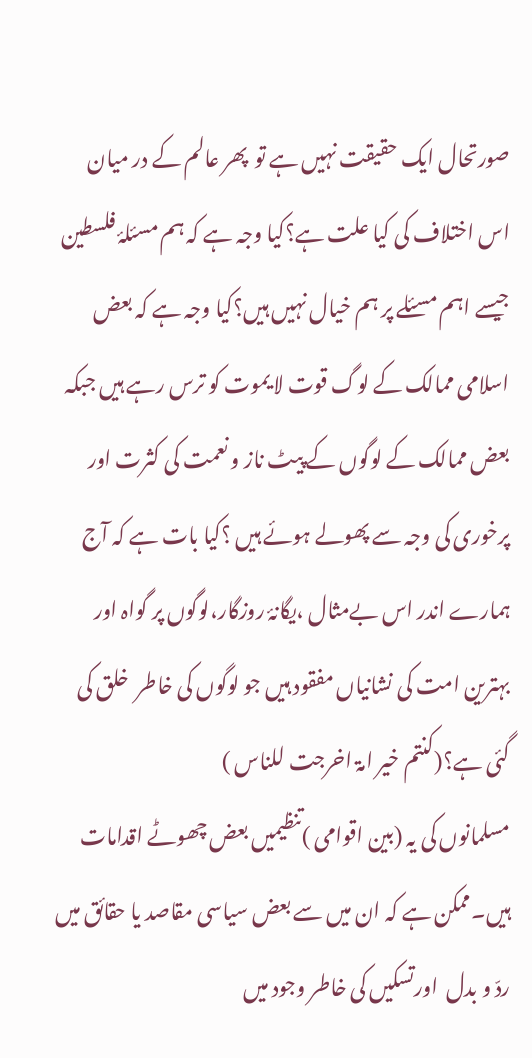صورتحال ایک حقیقت نہیں ہے تو  پھر عالم کے در میان اس اختلاف کی کیا علت ہے؟کیا وجہ ہے کہ ہم مسئلۂ فلسطین جیسے اہم مسئلے پر ہم خیال نہیں ہیں؟کیا وجہ ہے کہ بعض اسلامی ممالک کے لوگ قوت لا یموت کو ترس رہے ہیں جبکہ بعض ممالک کے لوگوں کے پیٹ ناز و نعمت کی کثرت اور پرخوری کی وجہ سے پھولے ہوئے ہیں ؟کیا بات ہے کہ آج ہمارے اندر اس بےمثال ،یگانۂ روزگار،لوگوں پر گواہ اور بہترین امت کی نشانیاں مفقود ہیں جو لوگوں کی خاطر  خلق کی گئی ہے؟(کنتم خیر امۃ اخرجت للناس )
مسلمانوں کی یہ (بین اقوامی )تنظیمیں بعض چھوٹے اقدامات ہیں۔ممکن ہے کہ ان میں سے بعض سیاسی مقاصد یا حقائق میں ردّ و بدل  اورتسکیں کی خاطر وجود میں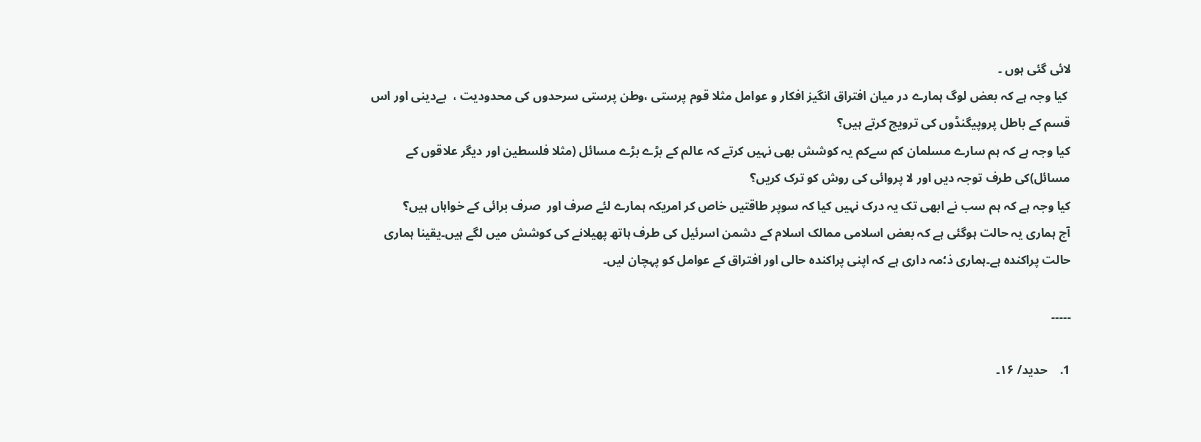لائی گئی ہوں ۔
 کیا وجہ ہے کہ بعض لوگ ہمارے در میان افتراق انگیز افکار و عوامل مثلا قوم پرستی ،وطن پرستی سرحدوں کی محدودیت ،  بےدینی اور اس قسم کے باطل پروپیگنڈوں کی ترویج کرتے ہیں؟
کیا وجہ ہے کہ ہم سارے مسلمان کم سےکم یہ کوشش بھی نہیں کرتے کہ عالم کے بڑے بڑے مسائل (مثلا فلسطین اور دیگر علاقوں کے مسائل)کی طرف توجہ دیں اور لا پروائی کی روش کو ترک کریں؟
کیا وجہ ہے کہ ہم سب نے ابھی تک یہ درک نہیں کیا کہ سوپر طاقتیں خاص کر امریکہ ہمارے لئے صرف اور  صرف برائی کے خواہاں ہیں؟
آج ہماری یہ حالت ہوگئی ہے کہ بعض اسلامی ممالک اسلام کے دشمن اسرئیل کی طرف ہاتھ پھیلانے کی کوشش میں لگے ہیں۔یقینا ہماری حالت پراکندہ ہے۔ہماری ذ؛مہ داری ہے کہ اپنی پراکندہ حالی اور افتراق کے عوامل کو پہچان لیں۔

۔۔۔۔۔

1.    حدید/ ۱۶۔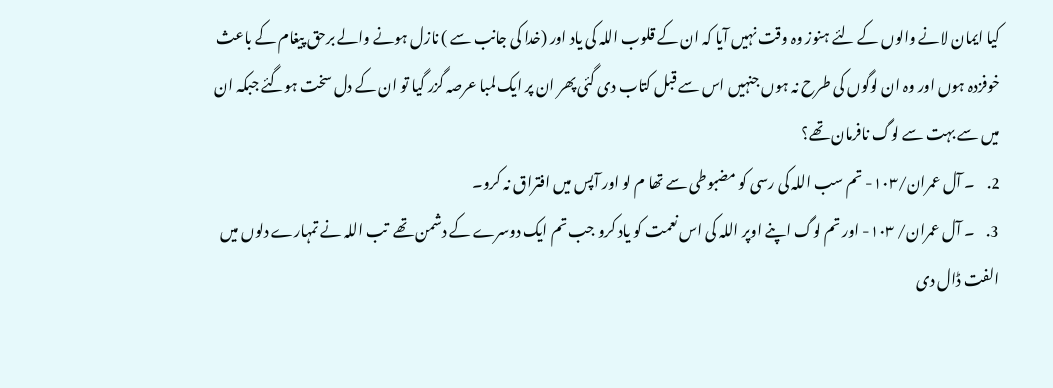کیا ایمان لانے والوں کے لئے ہنوز وہ وقت نہیں آیا کہ ان کے قلوب اللہ کی یاد اور (خدا کی جانب سے ) نازل ہونے والے برحق پیغام کے باعث خوفزدہ ہوں اور وہ ان لوگوں کی طرح نہ ہوں جنہیں اس سے قبل کتاب دی گئی پھر ان پر ایک لمبا عرصہ گزر گیا تو ان کے دل سخت ہوگئے جبکہ ان میں سے بہت سے لوگ نافرمان تھے؟
2.    ۔ آل عمران/۱۰۳- تم سب اللہ کی رسی کو مضبوطی سے تھا م لو اور آپس میں افتراق نہ کرو۔
3.    ۔ آل عمران/ ۱۰۳- اور تم لوگ اپنے اوپر اللہ کی اس نعمت کو یاد کرو جب تم ایک دوسرے کے دشمن تھے  تب اللہ نے تمہارے دلوں میں الفت ڈال دی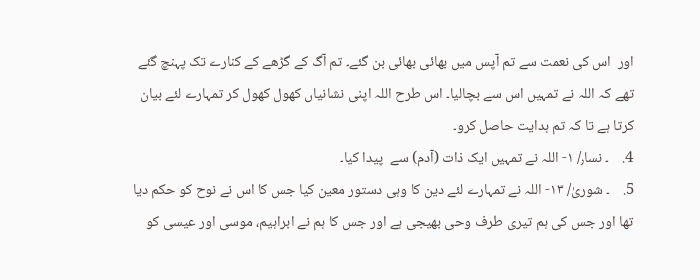اور  اس کی نعمت سے تم آپس میں بھائی بھائی بن گئے۔ تم آگ کے گڑھے کے کنارے تک پہنچ گئے تھے کہ اللہ نے تمہیں اس سے بچالیا۔ اس طرح اللہ اپنی نشانیاں کھول کھول کر تمہارے لئے بیان کرتا ہے تا کہ تم ہدایت حاصل کرو۔
4.    ۔ نسا٫/ ۱- اللہ نے تمہیں ایک ذات (آدم) سے  پیدا کیا۔
5.    ۔ شوریٰ/ ۱۳- اللہ نے تمہارے لئے دین کا وہی دستور معین کیا جس کا اس نے نوح کو حکم دیا تھا اور جس کی ہم تیری طرف وحی بھیجی ہے اور جس کا ہم نے ابراہیم، موسی اور عیسی کو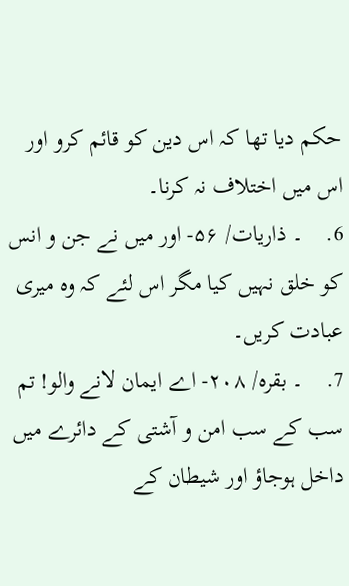حکم دیا تھا کہ اس دین کو قائم کرو اور اس میں اختلاف نہ کرنا۔
6.    ۔ ذاریات/ ۵۶- اور میں نے جن و انس کو خلق نہیں کیا مگر اس لئے کہ وہ میری عبادت کریں۔
7.    ۔ بقرہ/ ۲۰۸- اے ایمان لانے والو! تم سب کے سب امن و آشتی کے دائرے میں داخل ہوجاؤ اور شیطان کے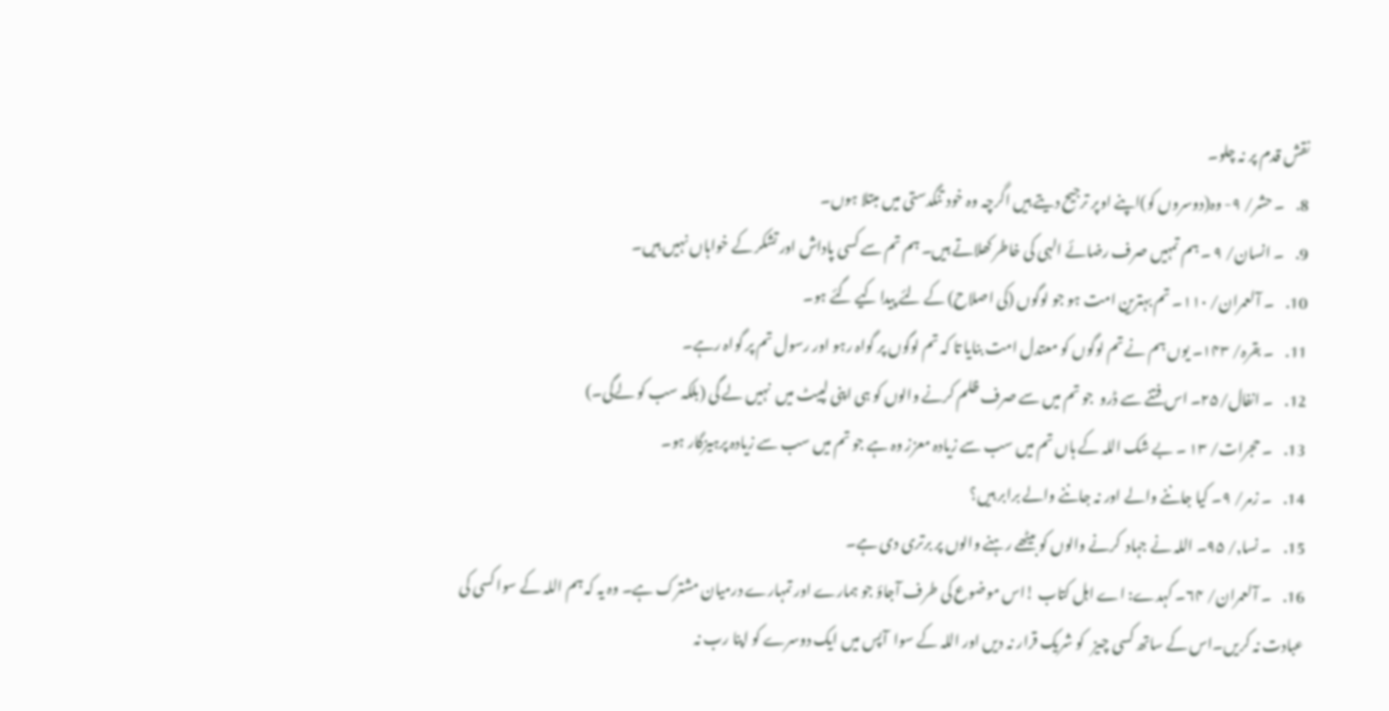نقش قدم پر نہ چلو۔
8.    ۔ حشر/ ۹- وہ(دوسروں کو)اپنے اوپر ترجیح دیتے ہیں اگرچہ وہ خود تنگدستی میں مبتلا ہوں۔
9.    ۔ انسان/ ۹ ۔ ہم تمہیں صرف رضائے الہی کی خاطر کھلاتے ہیں۔ ہم تم سے کسی پاداش اور تشکر کے خواہاں نہیں ہیں۔
10.    ۔ آلعمران/ ۱۱۰۔ تم بہترین امت ہو جو لوگوں (کی اصلاح) کے لئے پیدا کیے گئے ہو۔
11.    ۔ بقرہ/ ۱۴۳۔ یوں ہم نے تم لوگوں کو معتدل امت بنایا تا کہ تم لوگوں پر گواہ رہو اور رسول تم پر گواہ رہے۔
12.    ۔ انفال/۲۵۔ اس فتنے سے ڈرو  جو تم میں سے صرف ظلم کرنے والوں کو ہی اپنی لپیٹ میں  نہیں لے گی (بلکہ سب کو لےگی۔)
13.    ۔ حجرات/ ۱۳ ۔ بے شک اللہ کے ہاں تم میں سب سے زیادہ معزز وہ ہے جو تم میں سب سے زیادہ پرہیزگار ہو۔
14.    ۔ زمر/ ۹۔ کیا جاننے والے اور نہ جاننے والے برابر ہیں؟
15.    ۔ نسا٫/ ۹۵۔ اللہ نے جہاد  کرنے والوں کو بیٹھے رہنے والوں پر برتری دی ہے۔
16.    ۔ آلعمران/ ۶۴۔ کہدے: اے اہل کتاب !اس موضوع کی طرف آجاؤ جو ہمارے اور تمہارے درمیان مشترک ہے۔ وہ یہ کہ ہم اللہ کے سوا کسی کی عبادت نہ کریں۔اس کے ساتھ کسی چیز   کو شریک قرار نہ دیں اور اللہ کے سوا  آپس میں ایک دوسرے کو اپنا رب نہ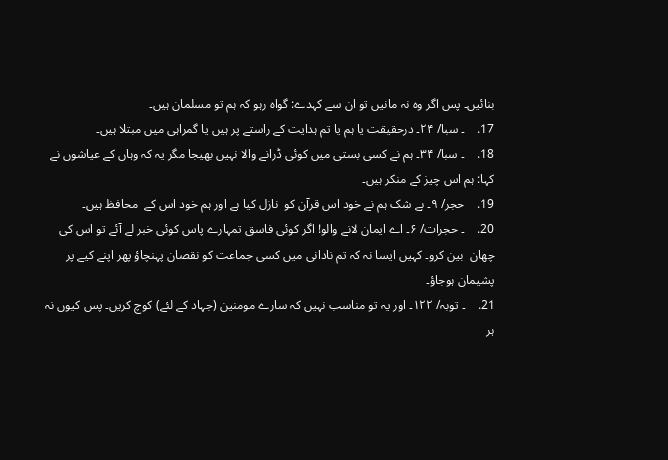بنائیں۔ پس اگر وہ نہ مانیں تو ان سے کہدے: گواہ رہو کہ ہم تو مسلمان ہیں۔
17.    ۔ سبا/ ۲۴۔ درحقیقت یا ہم یا تم ہدایت کے راستے پر ہیں یا گمراہی میں مبتلا ہیں۔
18.    ۔ سبا/ ۳۴۔ ہم نے کسی بستی میں کوئی ڈرانے والا نہیں بھیجا مگر یہ کہ وہاں کے عیاشوں نے کہا: ہم اس چیز کے منکر ہیں۔
19.    حجر/ ۹۔ بے شک ہم نے خود اس قرآن کو  نازل کیا ہے اور ہم خود اس کے  محافظ ہیں۔
20.    ۔ حجرات/ ۶۔ اے ایمان لانے والو! اگر کوئی فاسق تمہارے پاس کوئی خبر لے آئے تو اس کی چھان  بین کرو۔ کہیں ایسا نہ کہ تم نادانی میں کسی جماعت کو نقصان پہنچاؤ پھر اپنے کیے پر پشیمان ہوجاؤ۔
21.    ۔ توبہ/ ۱۲۲۔ اور یہ تو مناسب نہیں کہ سارے مومنین (جہاد کے لئے) کوچ کریں۔ پس کیوں نہ ہر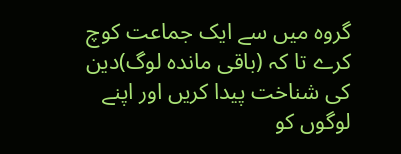گروہ میں سے ایک جماعت کوچ کرے تا کہ (باقی ماندہ لوگ)دین کی شناخت پیدا کریں اور اپنے لوگوں کو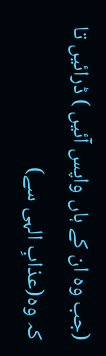(جب وہ ان کے ہاں واپس آئیں ) ڈرائیں تا کہ وہ(عذابِ الہی سے)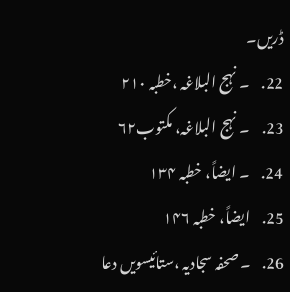ڈریں۔
22.    ۔ نہج البلاغہ ،خطبہ ۲۱۰
23.    ۔ نہج البلاغہ، مکتوب۶۲
24.    ۔ ایضاً، خطبہ ۱۳۴
25.    ایضاً، خطبہ ۱۴۶
26.    ۔ صحفہ سجادیہ ،ستائیسویں دعا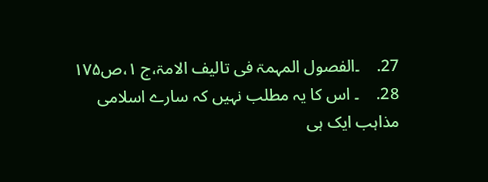27.    ۔الفصول المہمۃ فی تالیف الامۃ،ج ۱،ص۱۷۵
28.    ۔ اس کا یہ مطلب نہیں کہ سارے اسلامی مذاہب ایک ہی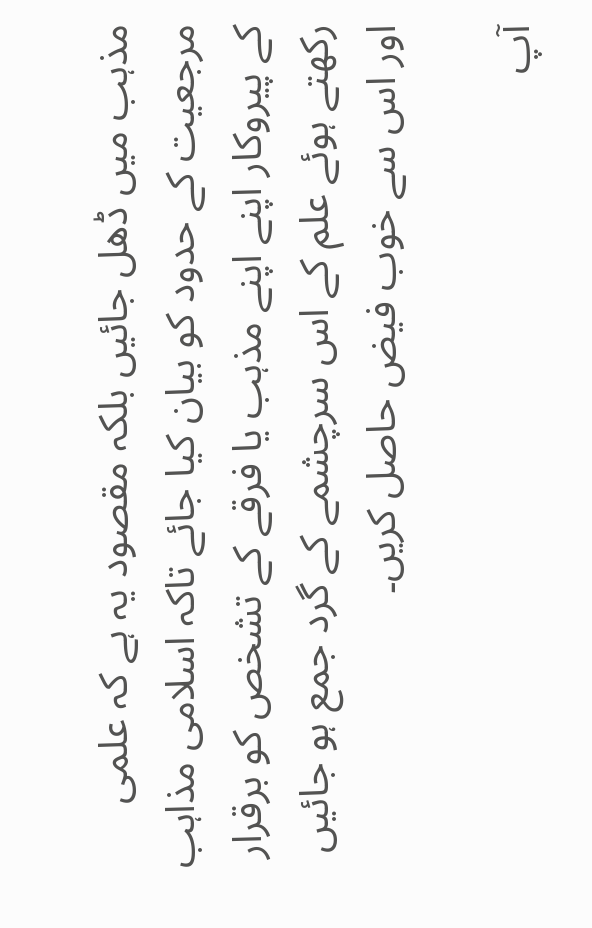مذہب میں ڈھل جائیں بلکہ مقصود یہ ہے کہ علمی مرجعیت کے حدود کو بیان کیا جائے تاکہ اسلامی مذاہب کے پیروکار اپنے اپنے مذہب یا فرقے کے تشخص کو برقرار رکھتے ہوئے علم کے اس سرچشمے کے گرد جمع ہو جائیں اور اس سے خوب فیض حاصل کریں۔

آپ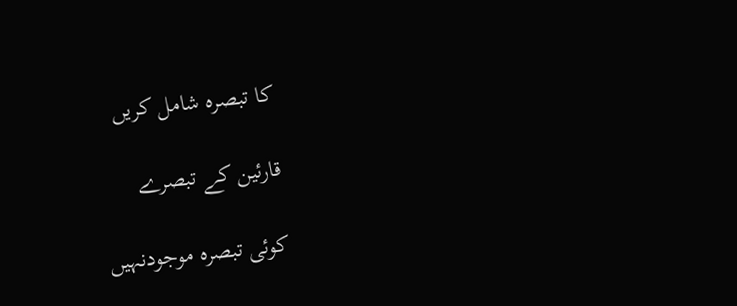کا تبصرہ شامل کریں

قارئین کے تبصرے

کوئی تبصرہ موجودنہیں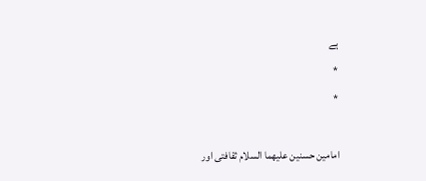ہے
*
*

امامين حسنين عليهما السلام ثقافتى اور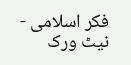فکر اسلامى - نيٹ ورک